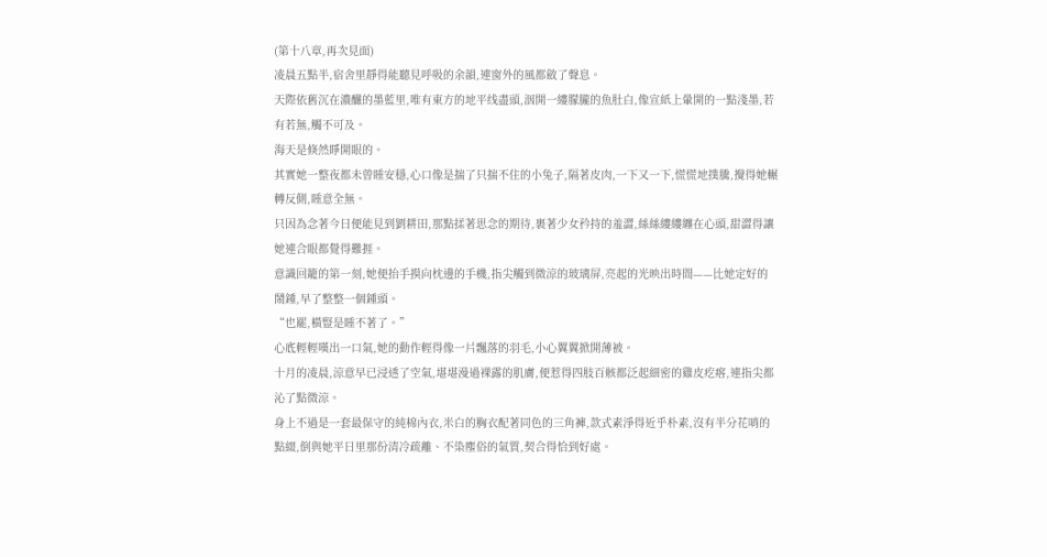(第十八章,再次見面)
凌晨五點半,宿舍里靜得能聽見呼吸的余韻,連窗外的風都斂了聲息。
天際依舊沉在濃釅的墨藍里,唯有東方的地平线盡頭,洇開一縷朦朧的魚肚白,像宣紙上暈開的一點淺墨,若有若無,觸不可及。
海天是倏然睜開眼的。
其實她一整夜都未曾睡安穩,心口像是揣了只揣不住的小兔子,隔著皮肉,一下又一下,慌慌地撲騰,攪得她輾轉反側,睡意全無。
只因為念著今日便能見到劉耕田,那點揉著思念的期待,裹著少女矜持的羞澀,絲絲縷縷纏在心頭,甜澀得讓她連合眼都覺得難捱。
意識回籠的第一刻,她便抬手摸向枕邊的手機,指尖觸到微涼的玻璃屏,亮起的光映出時間——比她定好的鬧鍾,早了整整一個鍾頭。
“也罷,橫豎是睡不著了。”
心底輕輕嘆出一口氣,她的動作輕得像一片飄落的羽毛,小心翼翼掀開薄被。
十月的凌晨,涼意早已浸透了空氣,堪堪漫過裸露的肌膚,便惹得四肢百骸都泛起細密的雞皮疙瘩,連指尖都沁了點微涼。
身上不過是一套最保守的純棉內衣,米白的胸衣配著同色的三角褲,款式素淨得近乎朴素,沒有半分花哨的點綴,倒與她平日里那份清冷疏離、不染塵俗的氣質,契合得恰到好處。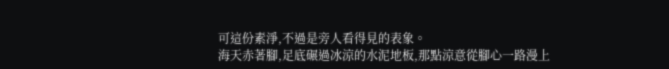可這份素淨,不過是旁人看得見的表象。
海天赤著腳,足底碾過冰涼的水泥地板,那點涼意從腳心一路漫上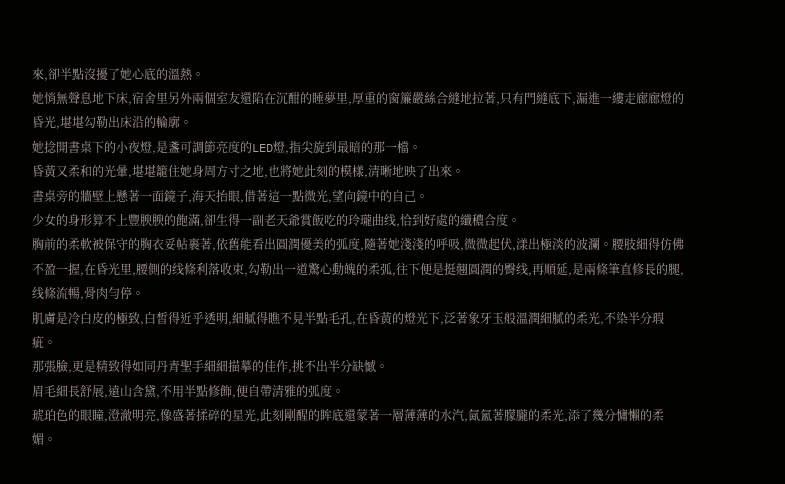來,卻半點沒擾了她心底的溫熱。
她悄無聲息地下床,宿舍里另外兩個室友還陷在沉酣的睡夢里,厚重的窗簾嚴絲合縫地拉著,只有門縫底下,漏進一縷走廊廊燈的昏光,堪堪勾勒出床沿的輪廓。
她捻開書桌下的小夜燈,是盞可調節亮度的LED燈,指尖旋到最暗的那一檔。
昏黃又柔和的光暈,堪堪籠住她身周方寸之地,也將她此刻的模樣,清晰地映了出來。
書桌旁的牆壁上懸著一面鏡子,海天抬眼,借著這一點微光,望向鏡中的自己。
少女的身形算不上豐腴腴的飽滿,卻生得一副老天爺賞飯吃的玲瓏曲线,恰到好處的纖穠合度。
胸前的柔軟被保守的胸衣妥帖裹著,依舊能看出圓潤優美的弧度,隨著她淺淺的呼吸,微微起伏,漾出極淡的波瀾。腰肢細得仿佛不盈一握,在昏光里,腰側的线條利落收束,勾勒出一道驚心動魄的柔弧,往下便是挺翹圓潤的臀线,再順延,是兩條筆直修長的腿,线條流暢,骨肉勻停。
肌膚是冷白皮的極致,白皙得近乎透明,細膩得瞧不見半點毛孔,在昏黃的燈光下,泛著象牙玉般溫潤細膩的柔光,不染半分瑕疵。
那張臉,更是精致得如同丹青聖手細細描摹的佳作,挑不出半分缺憾。
眉毛細長舒展,遠山含黛,不用半點修飾,便自帶清雅的弧度。
琥珀色的眼瞳,澄澈明亮,像盛著揉碎的星光,此刻剛醒的眸底還蒙著一層薄薄的水汽,氤氳著朦朧的柔光,添了幾分慵懶的柔媚。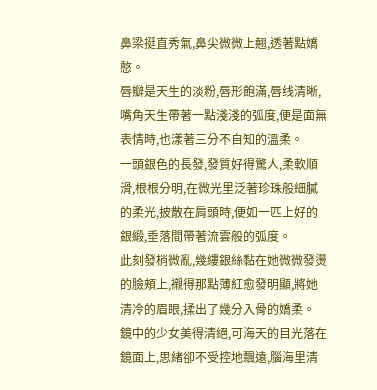鼻梁挺直秀氣,鼻尖微微上翹,透著點嬌憨。
唇瓣是天生的淡粉,唇形飽滿,唇线清晰,嘴角天生帶著一點淺淺的弧度,便是面無表情時,也漾著三分不自知的溫柔。
一頭銀色的長發,發質好得驚人,柔軟順滑,根根分明,在微光里泛著珍珠般細膩的柔光,披散在肩頭時,便如一匹上好的銀緞,垂落間帶著流雲般的弧度。
此刻發梢微亂,幾縷銀絲黏在她微微發燙的臉頰上,襯得那點薄紅愈發明顯,將她清冷的眉眼,揉出了幾分入骨的嬌柔。
鏡中的少女美得清絕,可海天的目光落在鏡面上,思緒卻不受控地飄遠,腦海里清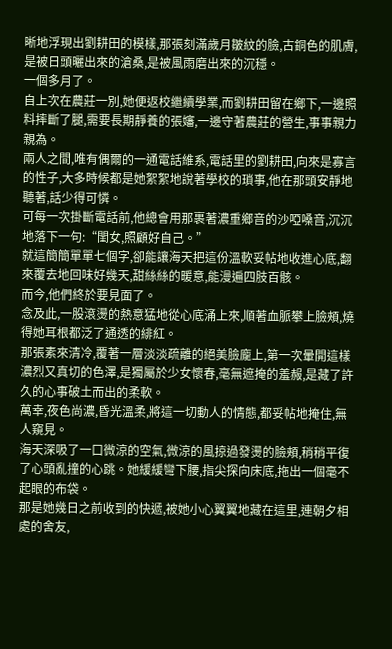晰地浮現出劉耕田的模樣,那張刻滿歲月皺紋的臉,古銅色的肌膚,是被日頭曬出來的滄桑,是被風雨磨出來的沉穩。
一個多月了。
自上次在農莊一別,她便返校繼續學業,而劉耕田留在鄉下,一邊照料摔斷了腿,需要長期靜養的張嬸,一邊守著農莊的營生,事事親力親為。
兩人之間,唯有偶爾的一通電話維系,電話里的劉耕田,向來是寡言的性子,大多時候都是她絮絮地說著學校的瑣事,他在那頭安靜地聽著,話少得可憐。
可每一次掛斷電話前,他總會用那裹著濃重鄉音的沙啞嗓音,沉沉地落下一句:“閨女,照顧好自己。”
就這簡簡單單七個字,卻能讓海天把這份溫軟妥帖地收進心底,翻來覆去地回味好幾天,甜絲絲的暖意,能漫遍四肢百骸。
而今,他們終於要見面了。
念及此,一股滾燙的熱意猛地從心底涌上來,順著血脈攀上臉頰,燒得她耳根都泛了通透的緋紅。
那張素來清冷,覆著一層淡淡疏離的絕美臉龐上,第一次暈開這樣濃烈又真切的色澤,是獨屬於少女懷春,毫無遮掩的羞赧,是藏了許久的心事破土而出的柔軟。
萬幸,夜色尚濃,昏光溫柔,將這一切動人的情態,都妥帖地掩住,無人窺見。
海天深吸了一口微涼的空氣,微涼的風掠過發燙的臉頰,稍稍平復了心頭亂撞的心跳。她緩緩彎下腰,指尖探向床底,拖出一個毫不起眼的布袋。
那是她幾日之前收到的快遞,被她小心翼翼地藏在這里,連朝夕相處的舍友,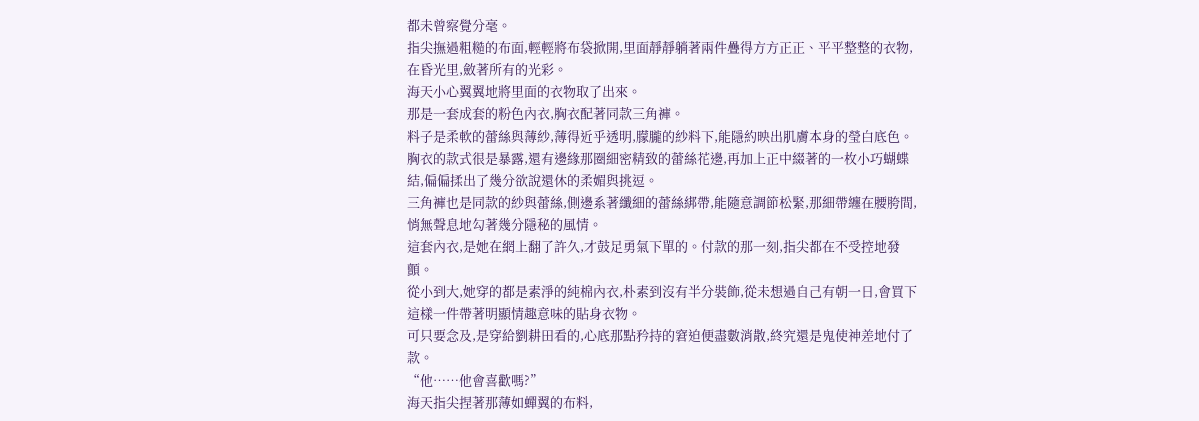都未曾察覺分毫。
指尖撫過粗糙的布面,輕輕將布袋掀開,里面靜靜躺著兩件疊得方方正正、平平整整的衣物,在昏光里,斂著所有的光彩。
海天小心翼翼地將里面的衣物取了出來。
那是一套成套的粉色內衣,胸衣配著同款三角褲。
料子是柔軟的蕾絲與薄紗,薄得近乎透明,朦朧的紗料下,能隱約映出肌膚本身的瑩白底色。
胸衣的款式很是暴露,還有邊緣那圈細密精致的蕾絲花邊,再加上正中綴著的一枚小巧蝴蝶結,偏偏揉出了幾分欲說還休的柔媚與挑逗。
三角褲也是同款的紗與蕾絲,側邊系著纖細的蕾絲綁帶,能隨意調節松緊,那細帶纏在腰胯間,悄無聲息地勾著幾分隱秘的風情。
這套內衣,是她在網上翻了許久,才鼓足勇氣下單的。付款的那一刻,指尖都在不受控地發顫。
從小到大,她穿的都是素淨的純棉內衣,朴素到沒有半分裝飾,從未想過自己有朝一日,會買下這樣一件帶著明顯情趣意味的貼身衣物。
可只要念及,是穿給劉耕田看的,心底那點矜持的窘迫便盡數消散,終究還是鬼使神差地付了款。
“他……他會喜歡嗎?”
海天指尖捏著那薄如蟬翼的布料,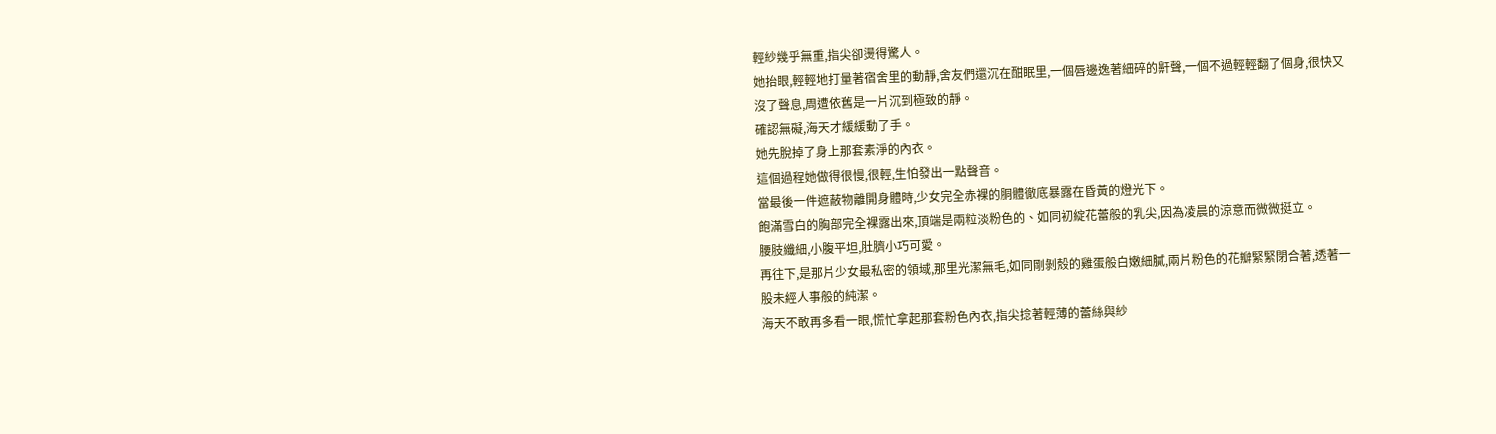輕紗幾乎無重,指尖卻燙得驚人。
她抬眼,輕輕地打量著宿舍里的動靜,舍友們還沉在酣眠里,一個唇邊逸著細碎的鼾聲,一個不過輕輕翻了個身,很快又沒了聲息,周遭依舊是一片沉到極致的靜。
確認無礙,海天才緩緩動了手。
她先脫掉了身上那套素淨的內衣。
這個過程她做得很慢,很輕,生怕發出一點聲音。
當最後一件遮蔽物離開身體時,少女完全赤裸的胴體徹底暴露在昏黃的燈光下。
飽滿雪白的胸部完全裸露出來,頂端是兩粒淡粉色的、如同初綻花蕾般的乳尖,因為凌晨的涼意而微微挺立。
腰肢纖細,小腹平坦,肚臍小巧可愛。
再往下,是那片少女最私密的領域,那里光潔無毛,如同剛剝殼的雞蛋般白嫩細膩,兩片粉色的花瓣緊緊閉合著,透著一股未經人事般的純潔。
海天不敢再多看一眼,慌忙拿起那套粉色內衣,指尖捻著輕薄的蕾絲與紗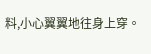料,小心翼翼地往身上穿。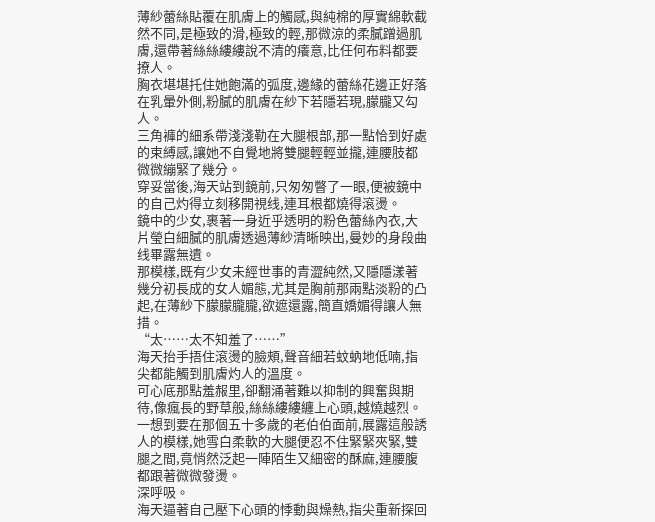薄紗蕾絲貼覆在肌膚上的觸感,與純棉的厚實綿軟截然不同,是極致的滑,極致的輕,那微涼的柔膩蹭過肌膚,還帶著絲絲縷縷說不清的癢意,比任何布料都要撩人。
胸衣堪堪托住她飽滿的弧度,邊緣的蕾絲花邊正好落在乳暈外側,粉膩的肌膚在紗下若隱若現,朦朧又勾人。
三角褲的細系帶淺淺勒在大腿根部,那一點恰到好處的束縛感,讓她不自覺地將雙腿輕輕並攏,連腰肢都微微繃緊了幾分。
穿妥當後,海天站到鏡前,只匆匆瞥了一眼,便被鏡中的自己灼得立刻移開視线,連耳根都燒得滾燙。
鏡中的少女,裹著一身近乎透明的粉色蕾絲內衣,大片瑩白細膩的肌膚透過薄紗清晰映出,曼妙的身段曲线畢露無遺。
那模樣,既有少女未經世事的青澀純然,又隱隱漾著幾分初長成的女人媚態,尤其是胸前那兩點淡粉的凸起,在薄紗下朦朦朧朧,欲遮還露,簡直嬌媚得讓人無措。
“太……太不知羞了……”
海天抬手捂住滾燙的臉頰,聲音細若蚊蚋地低喃,指尖都能觸到肌膚灼人的溫度。
可心底那點羞赧里,卻翻涌著難以抑制的興奮與期待,像瘋長的野草般,絲絲縷縷纏上心頭,越燒越烈。
一想到要在那個五十多歲的老伯伯面前,展露這般誘人的模樣,她雪白柔軟的大腿便忍不住緊緊夾緊,雙腿之間,竟悄然泛起一陣陌生又細密的酥麻,連腰腹都跟著微微發燙。
深呼吸。
海天逼著自己壓下心頭的悸動與燥熱,指尖重新探回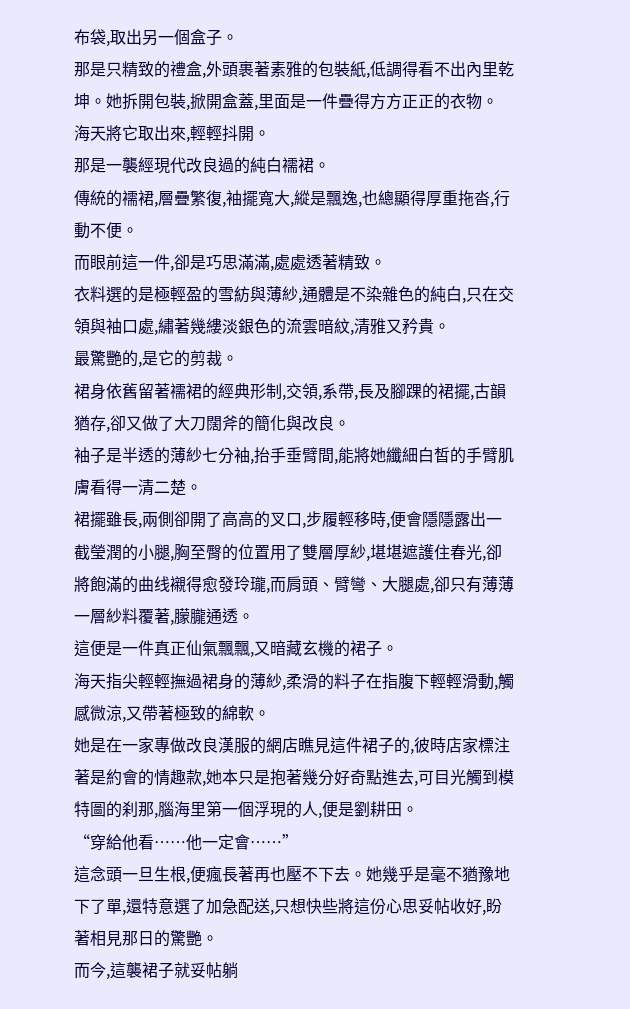布袋,取出另一個盒子。
那是只精致的禮盒,外頭裹著素雅的包裝紙,低調得看不出內里乾坤。她拆開包裝,掀開盒蓋,里面是一件疊得方方正正的衣物。
海天將它取出來,輕輕抖開。
那是一襲經現代改良過的純白襦裙。
傳統的襦裙,層疊繁復,袖擺寬大,縱是飄逸,也總顯得厚重拖沓,行動不便。
而眼前這一件,卻是巧思滿滿,處處透著精致。
衣料選的是極輕盈的雪紡與薄紗,通體是不染雜色的純白,只在交領與袖口處,繡著幾縷淡銀色的流雲暗紋,清雅又矜貴。
最驚艷的,是它的剪裁。
裙身依舊留著襦裙的經典形制,交領,系帶,長及腳踝的裙擺,古韻猶存,卻又做了大刀闊斧的簡化與改良。
袖子是半透的薄紗七分袖,抬手垂臂間,能將她纖細白皙的手臂肌膚看得一清二楚。
裙擺雖長,兩側卻開了高高的叉口,步履輕移時,便會隱隱露出一截瑩潤的小腿,胸至臀的位置用了雙層厚紗,堪堪遮護住春光,卻將飽滿的曲线襯得愈發玲瓏,而肩頭、臂彎、大腿處,卻只有薄薄一層紗料覆著,朦朧通透。
這便是一件真正仙氣飄飄,又暗藏玄機的裙子。
海天指尖輕輕撫過裙身的薄紗,柔滑的料子在指腹下輕輕滑動,觸感微涼,又帶著極致的綿軟。
她是在一家專做改良漢服的網店瞧見這件裙子的,彼時店家標注著是約會的情趣款,她本只是抱著幾分好奇點進去,可目光觸到模特圖的刹那,腦海里第一個浮現的人,便是劉耕田。
“穿給他看……他一定會……”
這念頭一旦生根,便瘋長著再也壓不下去。她幾乎是毫不猶豫地下了單,還特意選了加急配送,只想快些將這份心思妥帖收好,盼著相見那日的驚艷。
而今,這襲裙子就妥帖躺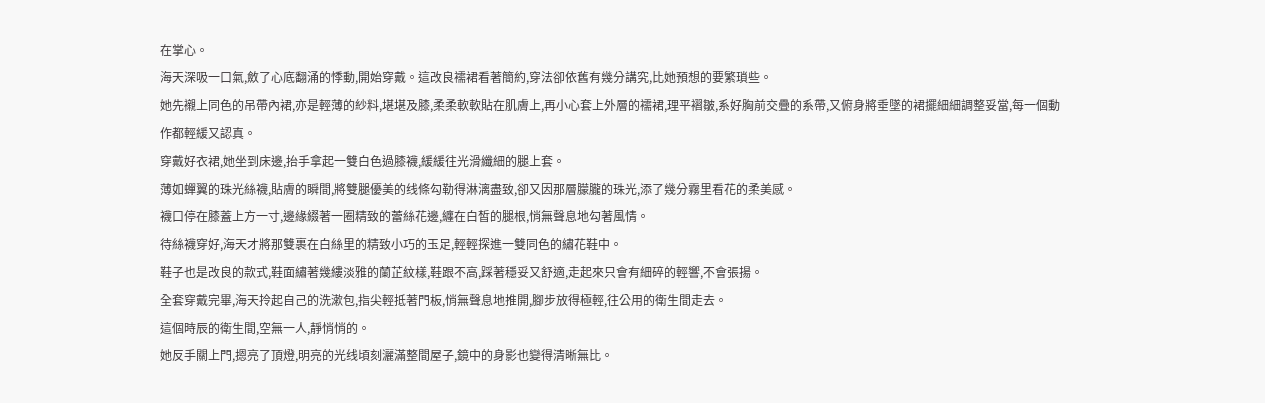在掌心。
海天深吸一口氣,斂了心底翻涌的悸動,開始穿戴。這改良襦裙看著簡約,穿法卻依舊有幾分講究,比她預想的要繁瑣些。
她先襯上同色的吊帶內裙,亦是輕薄的紗料,堪堪及膝,柔柔軟軟貼在肌膚上,再小心套上外層的襦裙,理平褶皺,系好胸前交疊的系帶,又俯身將垂墜的裙擺細細調整妥當,每一個動作都輕緩又認真。
穿戴好衣裙,她坐到床邊,抬手拿起一雙白色過膝襪,緩緩往光滑纖細的腿上套。
薄如蟬翼的珠光絲襪,貼膚的瞬間,將雙腿優美的线條勾勒得淋漓盡致,卻又因那層朦朧的珠光,添了幾分霧里看花的柔美感。
襪口停在膝蓋上方一寸,邊緣綴著一圈精致的蕾絲花邊,纏在白皙的腿根,悄無聲息地勾著風情。
待絲襪穿好,海天才將那雙裹在白絲里的精致小巧的玉足,輕輕探進一雙同色的繡花鞋中。
鞋子也是改良的款式,鞋面繡著幾縷淡雅的蘭芷紋樣,鞋跟不高,踩著穩妥又舒適,走起來只會有細碎的輕響,不會張揚。
全套穿戴完畢,海天拎起自己的洗漱包,指尖輕抵著門板,悄無聲息地推開,腳步放得極輕,往公用的衛生間走去。
這個時辰的衛生間,空無一人,靜悄悄的。
她反手關上門,摁亮了頂燈,明亮的光线頃刻灑滿整間屋子,鏡中的身影也變得清晰無比。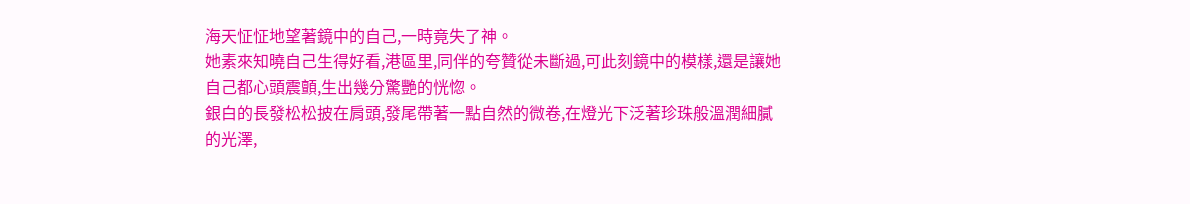海天怔怔地望著鏡中的自己,一時竟失了神。
她素來知曉自己生得好看,港區里,同伴的夸贊從未斷過,可此刻鏡中的模樣,還是讓她自己都心頭震顫,生出幾分驚艷的恍惚。
銀白的長發松松披在肩頭,發尾帶著一點自然的微卷,在燈光下泛著珍珠般溫潤細膩的光澤,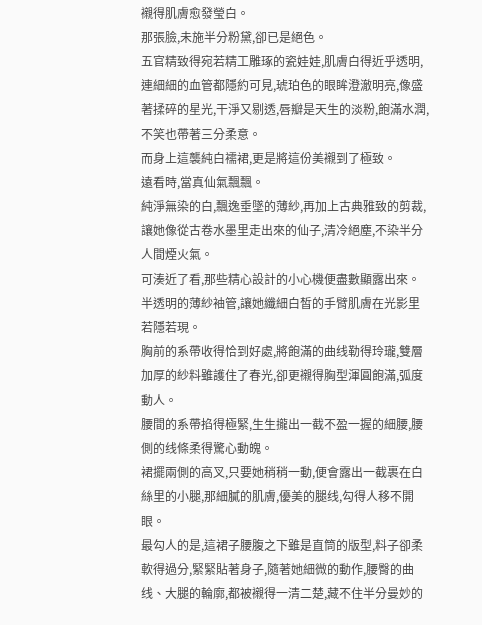襯得肌膚愈發瑩白。
那張臉,未施半分粉黛,卻已是絕色。
五官精致得宛若精工雕琢的瓷娃娃,肌膚白得近乎透明,連細細的血管都隱約可見,琥珀色的眼眸澄澈明亮,像盛著揉碎的星光,干淨又剔透,唇瓣是天生的淡粉,飽滿水潤,不笑也帶著三分柔意。
而身上這襲純白襦裙,更是將這份美襯到了極致。
遠看時,當真仙氣飄飄。
純淨無染的白,飄逸垂墜的薄紗,再加上古典雅致的剪裁,讓她像從古卷水墨里走出來的仙子,清冷絕塵,不染半分人間煙火氣。
可湊近了看,那些精心設計的小心機便盡數顯露出來。半透明的薄紗袖管,讓她纖細白皙的手臂肌膚在光影里若隱若現。
胸前的系帶收得恰到好處,將飽滿的曲线勒得玲瓏,雙層加厚的紗料雖護住了春光,卻更襯得胸型渾圓飽滿,弧度動人。
腰間的系帶掐得極緊,生生攏出一截不盈一握的細腰,腰側的线條柔得驚心動魄。
裙擺兩側的高叉,只要她稍稍一動,便會露出一截裹在白絲里的小腿,那細膩的肌膚,優美的腿线,勾得人移不開眼。
最勾人的是,這裙子腰腹之下雖是直筒的版型,料子卻柔軟得過分,緊緊貼著身子,隨著她細微的動作,腰臀的曲线、大腿的輪廓,都被襯得一清二楚,藏不住半分曼妙的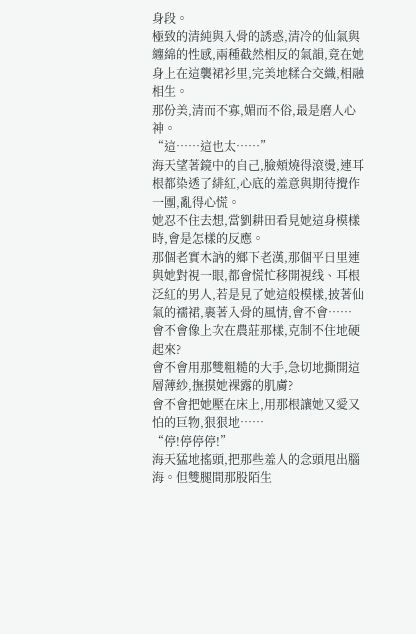身段。
極致的清純與入骨的誘惑,清冷的仙氣與纏綿的性感,兩種截然相反的氣韻,竟在她身上在這襲裙衫里,完美地糅合交織,相融相生。
那份美,清而不寡,媚而不俗,最是磨人心神。
“這……這也太……”
海天望著鏡中的自己,臉頰燒得滾燙,連耳根都染透了緋紅,心底的羞意與期待攪作一團,亂得心慌。
她忍不住去想,當劉耕田看見她這身模樣時,會是怎樣的反應。
那個老實木訥的鄉下老漢,那個平日里連與她對視一眼,都會慌忙移開視线、耳根泛紅的男人,若是見了她這般模樣,披著仙氣的襦裙,裹著入骨的風情,會不會……
會不會像上次在農莊那樣,克制不住地硬起來?
會不會用那雙粗糙的大手,急切地撕開這層薄紗,撫摸她裸露的肌膚?
會不會把她壓在床上,用那根讓她又愛又怕的巨物,狠狠地……
“停!停停停!”
海天猛地搖頭,把那些羞人的念頭甩出腦海。但雙腿間那股陌生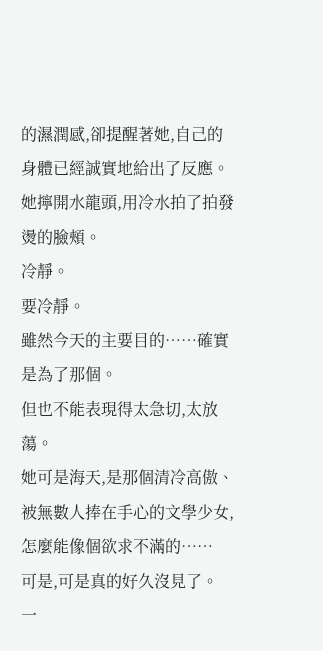的濕潤感,卻提醒著她,自己的身體已經誠實地給出了反應。
她擰開水龍頭,用冷水拍了拍發燙的臉頰。
冷靜。
要冷靜。
雖然今天的主要目的……確實是為了那個。
但也不能表現得太急切,太放蕩。
她可是海天,是那個清冷高傲、被無數人捧在手心的文學少女,怎麼能像個欲求不滿的……
可是,可是真的好久沒見了。
一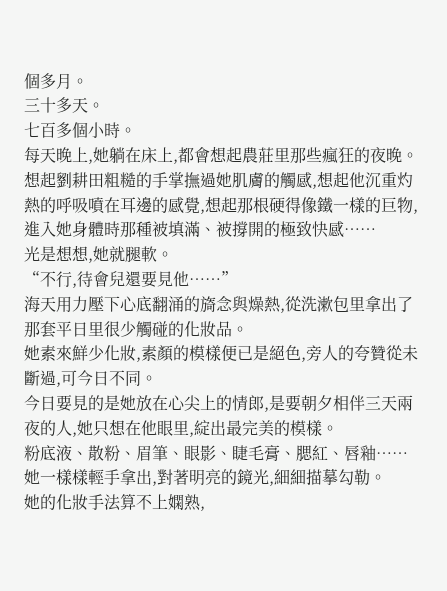個多月。
三十多天。
七百多個小時。
每天晚上,她躺在床上,都會想起農莊里那些瘋狂的夜晚。想起劉耕田粗糙的手掌撫過她肌膚的觸感,想起他沉重灼熱的呼吸噴在耳邊的感覺,想起那根硬得像鐵一樣的巨物,進入她身體時那種被填滿、被撐開的極致快感……
光是想想,她就腿軟。
“不行,待會兒還要見他……”
海天用力壓下心底翻涌的旖念與燥熱,從洗漱包里拿出了那套平日里很少觸碰的化妝品。
她素來鮮少化妝,素顏的模樣便已是絕色,旁人的夸贊從未斷過,可今日不同。
今日要見的是她放在心尖上的情郎,是要朝夕相伴三天兩夜的人,她只想在他眼里,綻出最完美的模樣。
粉底液、散粉、眉筆、眼影、睫毛膏、腮紅、唇釉……她一樣樣輕手拿出,對著明亮的鏡光,細細描摹勾勒。
她的化妝手法算不上嫻熟,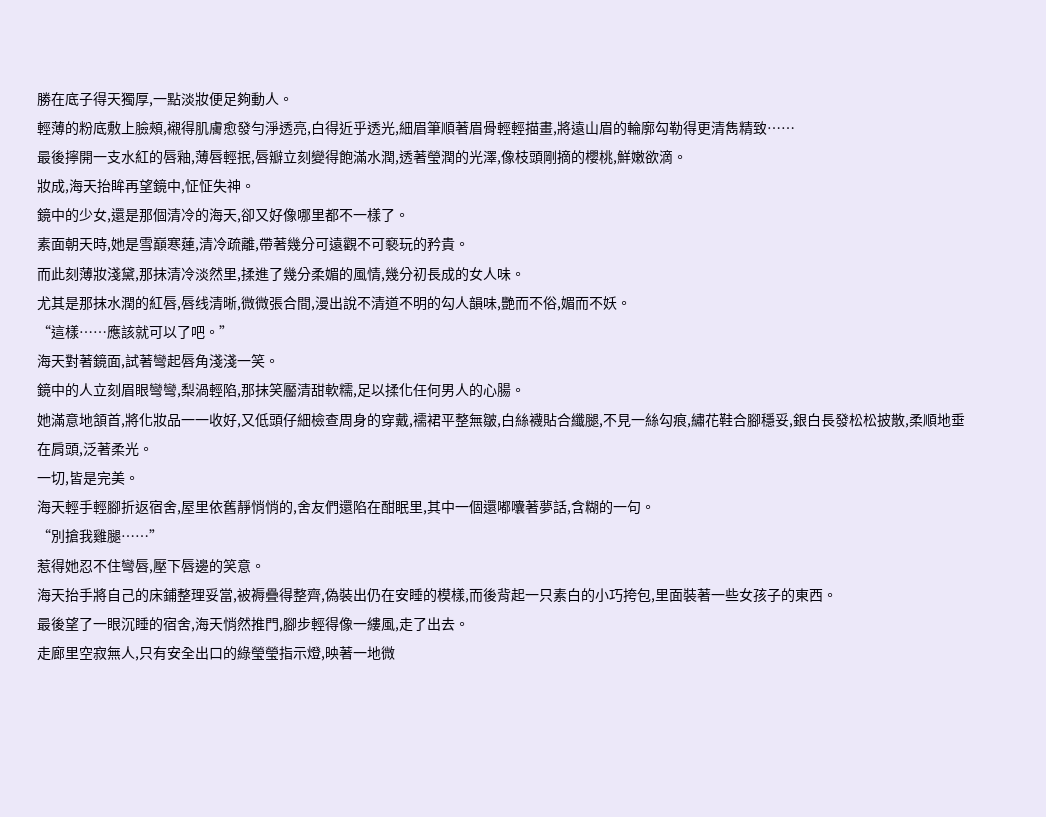勝在底子得天獨厚,一點淡妝便足夠動人。
輕薄的粉底敷上臉頰,襯得肌膚愈發勻淨透亮,白得近乎透光,細眉筆順著眉骨輕輕描畫,將遠山眉的輪廓勾勒得更清雋精致……
最後擰開一支水紅的唇釉,薄唇輕抿,唇瓣立刻變得飽滿水潤,透著瑩潤的光澤,像枝頭剛摘的櫻桃,鮮嫩欲滴。
妝成,海天抬眸再望鏡中,怔怔失神。
鏡中的少女,還是那個清冷的海天,卻又好像哪里都不一樣了。
素面朝天時,她是雪巔寒蓮,清冷疏離,帶著幾分可遠觀不可褻玩的矜貴。
而此刻薄妝淺黛,那抹清冷淡然里,揉進了幾分柔媚的風情,幾分初長成的女人味。
尤其是那抹水潤的紅唇,唇线清晰,微微張合間,漫出說不清道不明的勾人韻味,艷而不俗,媚而不妖。
“這樣……應該就可以了吧。”
海天對著鏡面,試著彎起唇角淺淺一笑。
鏡中的人立刻眉眼彎彎,梨渦輕陷,那抹笑靨清甜軟糯,足以揉化任何男人的心腸。
她滿意地頷首,將化妝品一一收好,又低頭仔細檢查周身的穿戴,襦裙平整無皺,白絲襪貼合纖腿,不見一絲勾痕,繡花鞋合腳穩妥,銀白長發松松披散,柔順地垂在肩頭,泛著柔光。
一切,皆是完美。
海天輕手輕腳折返宿舍,屋里依舊靜悄悄的,舍友們還陷在酣眠里,其中一個還嘟囔著夢話,含糊的一句。
“別搶我雞腿……”
惹得她忍不住彎唇,壓下唇邊的笑意。
海天抬手將自己的床鋪整理妥當,被褥疊得整齊,偽裝出仍在安睡的模樣,而後背起一只素白的小巧挎包,里面裝著一些女孩子的東西。
最後望了一眼沉睡的宿舍,海天悄然推門,腳步輕得像一縷風,走了出去。
走廊里空寂無人,只有安全出口的綠瑩瑩指示燈,映著一地微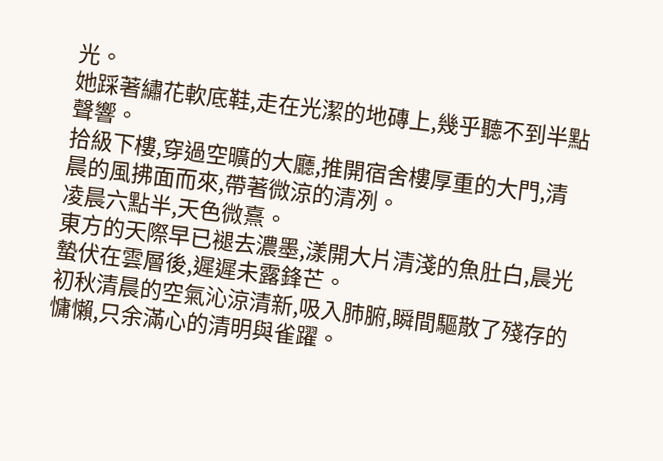光。
她踩著繡花軟底鞋,走在光潔的地磚上,幾乎聽不到半點聲響。
拾級下樓,穿過空曠的大廳,推開宿舍樓厚重的大門,清晨的風拂面而來,帶著微涼的清冽。
凌晨六點半,天色微熹。
東方的天際早已褪去濃墨,漾開大片清淺的魚肚白,晨光蟄伏在雲層後,遲遲未露鋒芒。
初秋清晨的空氣沁涼清新,吸入肺腑,瞬間驅散了殘存的慵懶,只余滿心的清明與雀躍。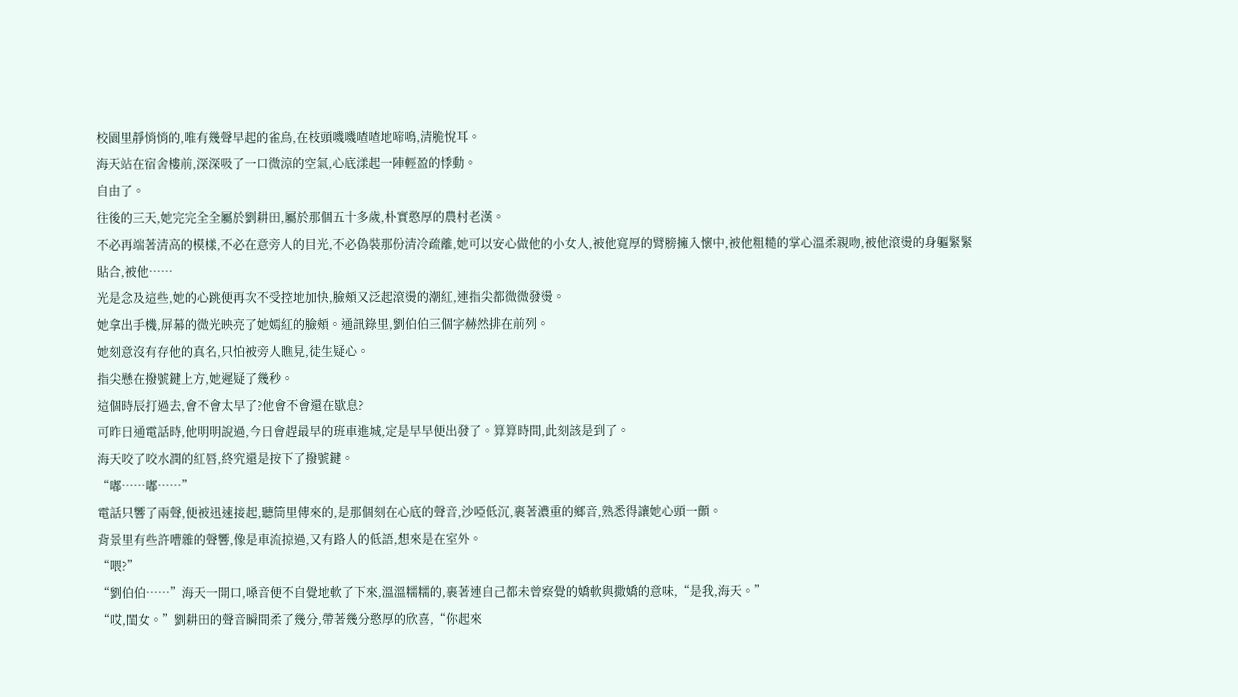校園里靜悄悄的,唯有幾聲早起的雀鳥,在枝頭嘰嘰喳喳地啼鳴,清脆悅耳。
海天站在宿舍樓前,深深吸了一口微涼的空氣,心底漾起一陣輕盈的悸動。
自由了。
往後的三天,她完完全全屬於劉耕田,屬於那個五十多歲,朴實憨厚的農村老漢。
不必再端著清高的模樣,不必在意旁人的目光,不必偽裝那份清冷疏離,她可以安心做他的小女人,被他寬厚的臂膀擁入懷中,被他粗糙的掌心溫柔親吻,被他滾燙的身軀緊緊貼合,被他……
光是念及這些,她的心跳便再次不受控地加快,臉頰又泛起滾燙的潮紅,連指尖都微微發燙。
她拿出手機,屏幕的微光映亮了她嫣紅的臉頰。通訊錄里,劉伯伯三個字赫然排在前列。
她刻意沒有存他的真名,只怕被旁人瞧見,徒生疑心。
指尖懸在撥號鍵上方,她遲疑了幾秒。
這個時辰打過去,會不會太早了?他會不會還在歇息?
可昨日通電話時,他明明說過,今日會趕最早的班車進城,定是早早便出發了。算算時間,此刻該是到了。
海天咬了咬水潤的紅唇,終究還是按下了撥號鍵。
“嘟……嘟……”
電話只響了兩聲,便被迅速接起,聽筒里傳來的,是那個刻在心底的聲音,沙啞低沉,裹著濃重的鄉音,熟悉得讓她心頭一顫。
背景里有些許嘈雜的聲響,像是車流掠過,又有路人的低語,想來是在室外。
“喂?”
“劉伯伯……”海天一開口,嗓音便不自覺地軟了下來,溫溫糯糯的,裹著連自己都未曾察覺的嬌軟與撒嬌的意味,“是我,海天。”
“哎,閨女。”劉耕田的聲音瞬間柔了幾分,帶著幾分憨厚的欣喜,“你起來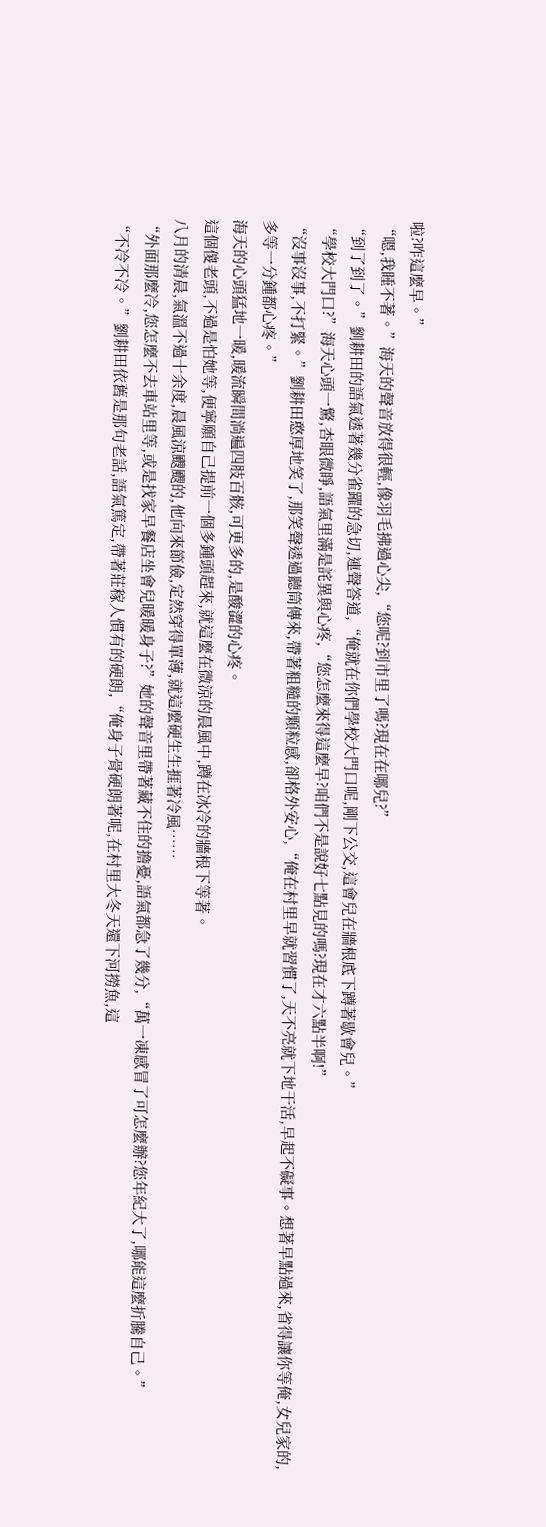啦?咋這麼早。”
“嗯,我睡不著。”海天的聲音放得很輕,像羽毛拂過心尖,“您呢?到市里了嗎?現在在哪兒?”
“到了到了。”劉耕田的語氣透著幾分雀躍的急切,連聲答道,“俺就在你們學校大門口呢,剛下公交,這會兒在牆根底下蹲著歇會兒。”
“學校大門口?”海天心頭一驚,杏眼微睜,語氣里滿是詫異與心疼,“您怎麼來得這麼早?咱們不是說好七點見的嗎?現在才六點半啊!”
“沒事沒事,不打緊。”劉耕田憨厚地笑了,那笑聲透過聽筒傳來,帶著粗糙的顆粒感,卻格外安心,“俺在村里早就習慣了,天不亮就下地干活,早起不礙事。想著早點過來,省得讓你等俺,女兒家的,多等一分鍾都心疼。”
海天的心頭猛地一暖,暖流瞬間淌遍四肢百骸,可更多的,是酸澀的心疼。
這個傻老頭,不過是怕她等,便寧願自己提前一個多鍾頭趕來,就這麼在微涼的晨風中,蹲在冰冷的牆根下等著。
八月的清晨,氣溫不過十余度,晨風涼颼颼的,他向來節儉,定然穿得單薄,就這麼硬生生捱著冷風……
“外面那麼冷,您怎麼不去車站里等,或是找家早餐店坐會兒暖暖身子?”她的聲音里帶著藏不住的擔憂,語氣都急了幾分,“萬一凍感冒了可怎麼辦?您年紀大了,哪能這麼折騰自己。”
“不冷不冷。”劉耕田依舊是那句老話,語氣篤定,帶著莊稼人慣有的硬朗,“俺身子骨硬朗著呢,在村里大冬天還下河撈魚,這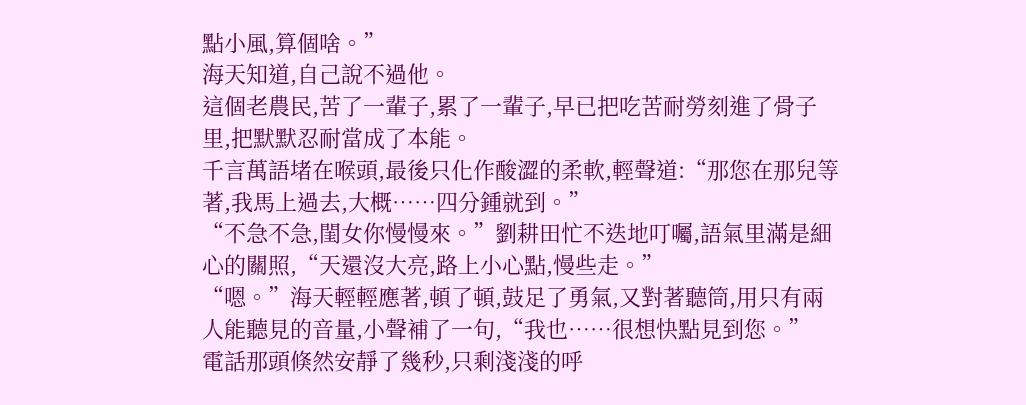點小風,算個啥。”
海天知道,自己說不過他。
這個老農民,苦了一輩子,累了一輩子,早已把吃苦耐勞刻進了骨子里,把默默忍耐當成了本能。
千言萬語堵在喉頭,最後只化作酸澀的柔軟,輕聲道:“那您在那兒等著,我馬上過去,大概……四分鍾就到。”
“不急不急,閨女你慢慢來。”劉耕田忙不迭地叮囑,語氣里滿是細心的關照,“天還沒大亮,路上小心點,慢些走。”
“嗯。”海天輕輕應著,頓了頓,鼓足了勇氣,又對著聽筒,用只有兩人能聽見的音量,小聲補了一句,“我也……很想快點見到您。”
電話那頭倏然安靜了幾秒,只剩淺淺的呼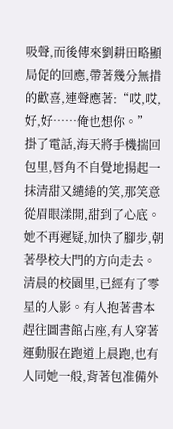吸聲,而後傳來劉耕田略顯局促的回應,帶著幾分無措的歡喜,連聲應著:“哎,哎,好,好……俺也想你。”
掛了電話,海天將手機揣回包里,唇角不自覺地揚起一抹清甜又繾綣的笑,那笑意從眉眼漾開,甜到了心底。她不再遲疑,加快了腳步,朝著學校大門的方向走去。
清晨的校園里,已經有了零星的人影。有人抱著書本趕往圖書館占座,有人穿著運動服在跑道上晨跑,也有人同她一般,背著包准備外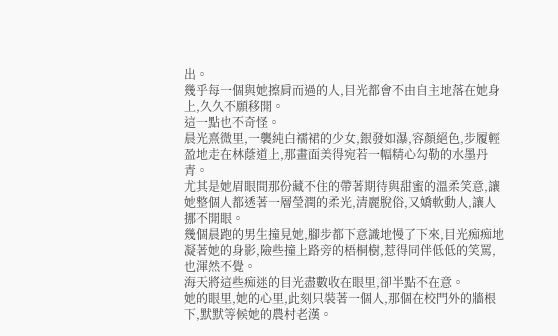出。
幾乎每一個與她擦肩而過的人,目光都會不由自主地落在她身上,久久不願移開。
這一點也不奇怪。
晨光熹微里,一襲純白襦裙的少女,銀發如瀑,容顏絕色,步履輕盈地走在林蔭道上,那畫面美得宛若一幅精心勾勒的水墨丹青。
尤其是她眉眼間那份藏不住的帶著期待與甜蜜的溫柔笑意,讓她整個人都透著一層瑩潤的柔光,清麗脫俗,又嬌軟動人,讓人挪不開眼。
幾個晨跑的男生撞見她,腳步都下意識地慢了下來,目光痴痴地凝著她的身影,險些撞上路旁的梧桐樹,惹得同伴低低的笑罵,也渾然不覺。
海天將這些痴迷的目光盡數收在眼里,卻半點不在意。
她的眼里,她的心里,此刻只裝著一個人,那個在校門外的牆根下,默默等候她的農村老漢。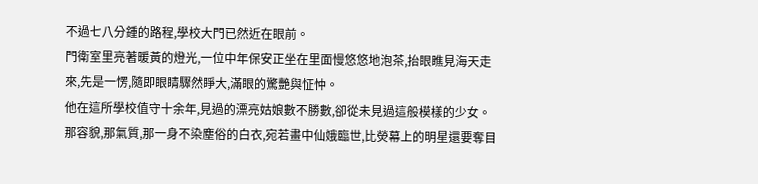不過七八分鍾的路程,學校大門已然近在眼前。
門衛室里亮著暖黃的燈光,一位中年保安正坐在里面慢悠悠地泡茶,抬眼瞧見海天走來,先是一愣,隨即眼睛驟然睜大,滿眼的驚艷與怔忡。
他在這所學校值守十余年,見過的漂亮姑娘數不勝數,卻從未見過這般模樣的少女。
那容貌,那氣質,那一身不染塵俗的白衣,宛若畫中仙娥臨世,比熒幕上的明星還要奪目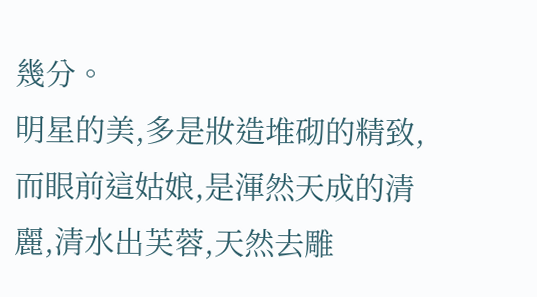幾分。
明星的美,多是妝造堆砌的精致,而眼前這姑娘,是渾然天成的清麗,清水出芙蓉,天然去雕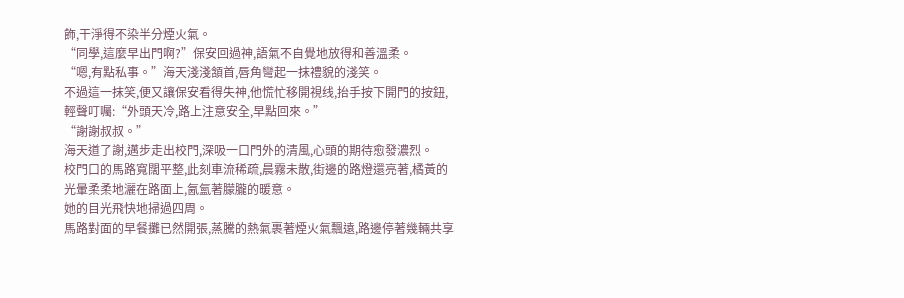飾,干淨得不染半分煙火氣。
“同學,這麼早出門啊?”保安回過神,語氣不自覺地放得和善溫柔。
“嗯,有點私事。”海天淺淺頷首,唇角彎起一抹禮貌的淺笑。
不過這一抹笑,便又讓保安看得失神,他慌忙移開視线,抬手按下開門的按鈕,輕聲叮囑:“外頭天冷,路上注意安全,早點回來。”
“謝謝叔叔。”
海天道了謝,邁步走出校門,深吸一口門外的清風,心頭的期待愈發濃烈。
校門口的馬路寬闊平整,此刻車流稀疏,晨霧未散,街邊的路燈還亮著,橘黃的光暈柔柔地灑在路面上,氤氳著朦朧的暖意。
她的目光飛快地掃過四周。
馬路對面的早餐攤已然開張,蒸騰的熱氣裹著煙火氣飄遠,路邊停著幾輛共享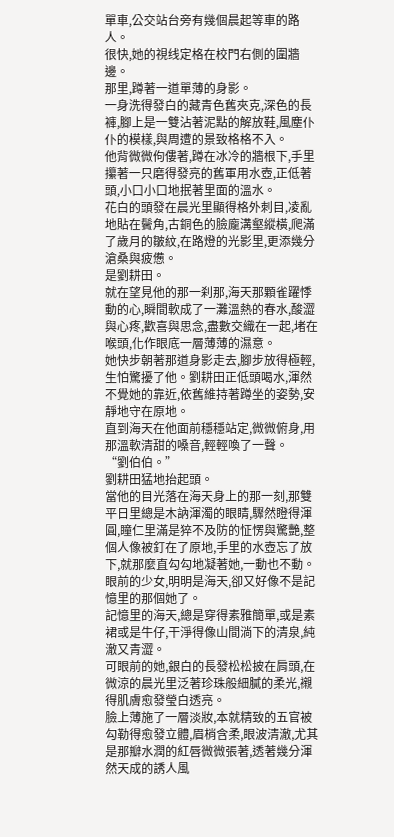單車,公交站台旁有幾個晨起等車的路人。
很快,她的視线定格在校門右側的圍牆邊。
那里,蹲著一道單薄的身影。
一身洗得發白的藏青色舊夾克,深色的長褲,腳上是一雙沾著泥點的解放鞋,風塵仆仆的模樣,與周遭的景致格格不入。
他背微微佝僂著,蹲在冰冷的牆根下,手里攥著一只磨得發亮的舊軍用水壺,正低著頭,小口小口地抿著里面的溫水。
花白的頭發在晨光里顯得格外刺目,凌亂地貼在鬢角,古銅色的臉龐溝壑縱橫,爬滿了歲月的皺紋,在路燈的光影里,更添幾分滄桑與疲憊。
是劉耕田。
就在望見他的那一刹那,海天那顆雀躍悸動的心,瞬間軟成了一灘溫熱的春水,酸澀與心疼,歡喜與思念,盡數交織在一起,堵在喉頭,化作眼底一層薄薄的濕意。
她快步朝著那道身影走去,腳步放得極輕,生怕驚擾了他。劉耕田正低頭喝水,渾然不覺她的靠近,依舊維持著蹲坐的姿勢,安靜地守在原地。
直到海天在他面前穩穩站定,微微俯身,用那溫軟清甜的嗓音,輕輕喚了一聲。
“劉伯伯。”
劉耕田猛地抬起頭。
當他的目光落在海天身上的那一刻,那雙平日里總是木訥渾濁的眼睛,驟然瞪得渾圓,瞳仁里滿是猝不及防的怔愣與驚艷,整個人像被釘在了原地,手里的水壺忘了放下,就那麼直勾勾地凝著她,一動也不動。
眼前的少女,明明是海天,卻又好像不是記憶里的那個她了。
記憶里的海天,總是穿得素雅簡單,或是素裙或是牛仔,干淨得像山間淌下的清泉,純澈又青澀。
可眼前的她,銀白的長發松松披在肩頭,在微涼的晨光里泛著珍珠般細膩的柔光,襯得肌膚愈發瑩白透亮。
臉上薄施了一層淡妝,本就精致的五官被勾勒得愈發立體,眉梢含柔,眼波清澈,尤其是那瓣水潤的紅唇微微張著,透著幾分渾然天成的誘人風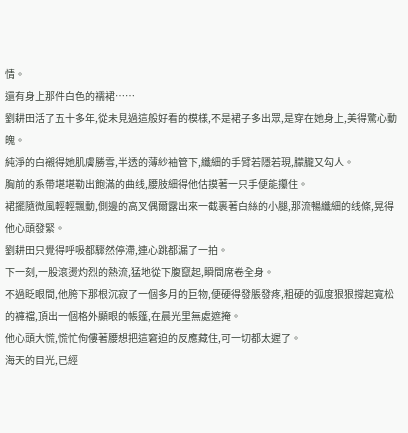情。
還有身上那件白色的襦裙……
劉耕田活了五十多年,從未見過這般好看的模樣,不是裙子多出眾,是穿在她身上,美得驚心動魄。
純淨的白襯得她肌膚勝雪,半透的薄紗袖管下,纖細的手臂若隱若現,朦朧又勾人。
胸前的系帶堪堪勒出飽滿的曲线,腰肢細得他估摸著一只手便能攥住。
裙擺隨微風輕輕飄動,側邊的高叉偶爾露出來一截裹著白絲的小腿,那流暢纖細的线條,晃得他心頭發緊。
劉耕田只覺得呼吸都驟然停滯,連心跳都漏了一拍。
下一刻,一股滾燙灼烈的熱流,猛地從下腹竄起,瞬間席卷全身。
不過眨眼間,他胯下那根沉寂了一個多月的巨物,便硬得發脹發疼,粗硬的弧度狠狠撐起寬松的褲襠,頂出一個格外顯眼的帳篷,在晨光里無處遮掩。
他心頭大慌,慌忙佝僂著腰想把這窘迫的反應藏住,可一切都太遲了。
海天的目光,已經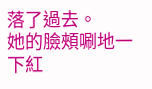落了過去。
她的臉頰唰地一下紅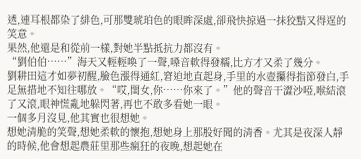透,連耳根都染了緋色,可那雙琥珀色的眼眸深處,卻飛快掠過一抹狡黠又得逞的笑意。
果然,他還是和從前一樣,對她半點抵抗力都沒有。
“劉伯伯……”海天又輕輕喚了一聲,嗓音軟得發糯,比方才又柔了幾分。
劉耕田這才如夢初醒,臉色漲得通紅,窘迫地直起身,手里的水壺攥得指節發白,手足無措地不知往哪放。“哎,閨女,你……你來了。”他的聲音干澀沙啞,喉結滾了又滾,眼神慌亂地躲閃著,再也不敢多看她一眼。
一個多月沒見,他其實也很想她。
想她清脆的笑聲,想她柔軟的懷抱,想她身上那股好聞的清香。尤其是夜深人靜的時候,他會想起農莊里那些瘋狂的夜晚,想起她在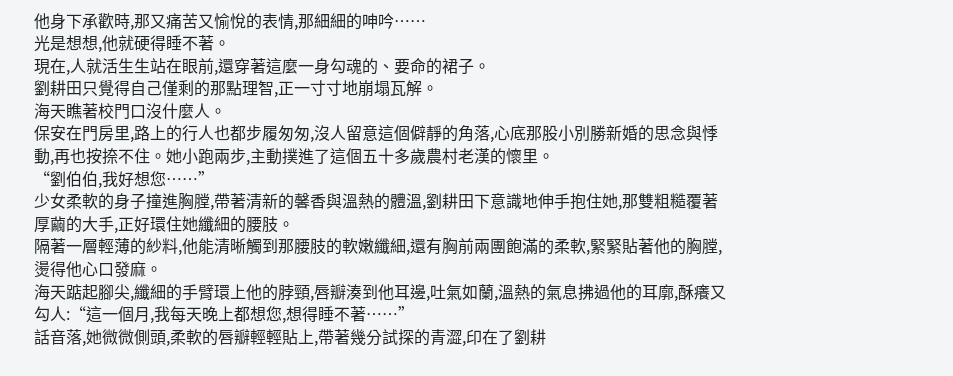他身下承歡時,那又痛苦又愉悅的表情,那細細的呻吟……
光是想想,他就硬得睡不著。
現在,人就活生生站在眼前,還穿著這麼一身勾魂的、要命的裙子。
劉耕田只覺得自己僅剩的那點理智,正一寸寸地崩塌瓦解。
海天瞧著校門口沒什麼人。
保安在門房里,路上的行人也都步履匆匆,沒人留意這個僻靜的角落,心底那股小別勝新婚的思念與悸動,再也按捺不住。她小跑兩步,主動撲進了這個五十多歲農村老漢的懷里。
“劉伯伯,我好想您……”
少女柔軟的身子撞進胸膛,帶著清新的馨香與溫熱的體溫,劉耕田下意識地伸手抱住她,那雙粗糙覆著厚繭的大手,正好環住她纖細的腰肢。
隔著一層輕薄的紗料,他能清晰觸到那腰肢的軟嫩纖細,還有胸前兩團飽滿的柔軟,緊緊貼著他的胸膛,燙得他心口發麻。
海天踮起腳尖,纖細的手臂環上他的脖頸,唇瓣湊到他耳邊,吐氣如蘭,溫熱的氣息拂過他的耳廓,酥癢又勾人:“這一個月,我每天晚上都想您,想得睡不著……”
話音落,她微微側頭,柔軟的唇瓣輕輕貼上,帶著幾分試探的青澀,印在了劉耕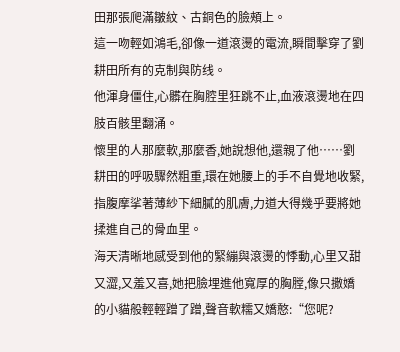田那張爬滿皺紋、古銅色的臉頰上。
這一吻輕如鴻毛,卻像一道滾燙的電流,瞬間擊穿了劉耕田所有的克制與防线。
他渾身僵住,心髒在胸腔里狂跳不止,血液滾燙地在四肢百骸里翻涌。
懷里的人那麼軟,那麼香,她說想他,還親了他……劉耕田的呼吸驟然粗重,環在她腰上的手不自覺地收緊,指腹摩挲著薄紗下細膩的肌膚,力道大得幾乎要將她揉進自己的骨血里。
海天清晰地感受到他的緊繃與滾燙的悸動,心里又甜又澀,又羞又喜,她把臉埋進他寬厚的胸膛,像只撒嬌的小貓般輕輕蹭了蹭,聲音軟糯又嬌憨:“您呢?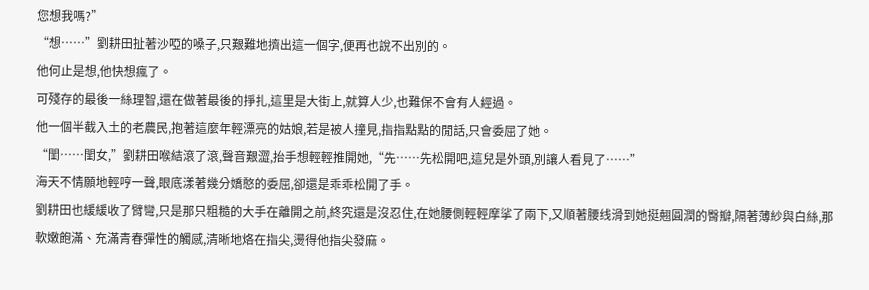您想我嗎?”
“想……”劉耕田扯著沙啞的嗓子,只艱難地擠出這一個字,便再也說不出別的。
他何止是想,他快想瘋了。
可殘存的最後一絲理智,還在做著最後的掙扎,這里是大街上,就算人少,也難保不會有人經過。
他一個半截入土的老農民,抱著這麼年輕漂亮的姑娘,若是被人撞見,指指點點的閒話,只會委屈了她。
“閨……閨女,”劉耕田喉結滾了滾,聲音艱澀,抬手想輕輕推開她,“先……先松開吧,這兒是外頭,別讓人看見了……”
海天不情願地輕哼一聲,眼底漾著幾分嬌憨的委屈,卻還是乖乖松開了手。
劉耕田也緩緩收了臂彎,只是那只粗糙的大手在離開之前,終究還是沒忍住,在她腰側輕輕摩挲了兩下,又順著腰线滑到她挺翹圓潤的臀瓣,隔著薄紗與白絲,那軟嫩飽滿、充滿青春彈性的觸感,清晰地烙在指尖,燙得他指尖發麻。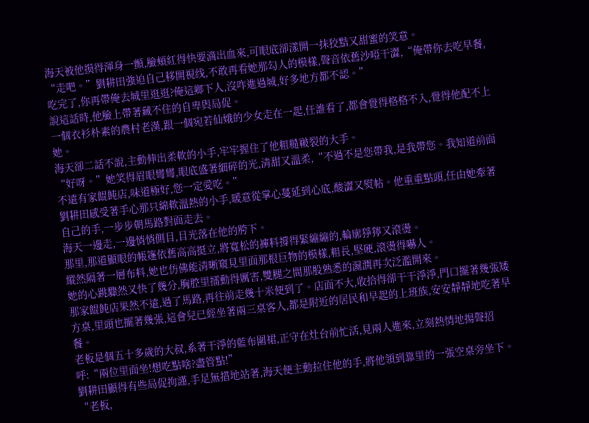海天被他摸得渾身一顫,臉頰紅得快要滴出血來,可眼底卻漾開一抹狡黠又甜蜜的笑意。
“走吧。”劉耕田強迫自己移開視线,不敢再看她那勾人的模樣,聲音依舊沙啞干澀,“俺帶你去吃早餐,吃完了,你再帶俺去城里逛逛?俺這鄉下人,沒咋進過城,好多地方都不認。”
說這話時,他臉上帶著藏不住的自卑與局促。
一個衣衫朴素的農村老漢,跟一個宛若仙娥的少女走在一起,任誰看了,都會覺得格格不入,覺得他配不上她。
海天卻二話不說,主動伸出柔軟的小手,牢牢握住了他粗糙皸裂的大手。
“好呀。”她笑得眉眼彎彎,眼底盛著細碎的光,清甜又溫柔,“不過不是您帶我,是我帶您。我知道前面不遠有家餛飩店,味道極好,您一定愛吃。”
劉耕田感受著手心那只綿軟溫熱的小手,暖意從掌心蔓延到心底,酸澀又熨帖。他重重點頭,任由她牽著自己的手,一步步朝馬路對面走去。
海天一邊走,一邊悄悄側目,目光落在他的胯下。
那里,那道顯眼的帳篷依舊高高挺立,將寬松的褲料撐得緊繃繃的,輪廓猙獰又滾燙。
縱然隔著一層布料,她也仿佛能清晰窺見里面那根巨物的模樣,粗長,堅硬,滾燙得嚇人。
她的心跳驟然又快了幾分,胸腔里擂動得厲害,雙腿之間那股熟悉的濕潤再次泛濫開來。
那家餛飩店果然不遠,過了馬路,再往前走幾十米便到了。店面不大,收拾得卻干干淨淨,門口擺著幾張矮方桌,里頭也擺著幾張,這會兒已經坐著兩三桌客人,都是附近的居民和早起的上班族,安安靜靜地吃著早餐。
老板是個五十多歲的大叔,系著干淨的藍布圍裙,正守在灶台前忙活,見兩人進來,立刻熱情地揚聲招呼:“兩位里面坐!想吃點啥?盡管點!”
劉耕田顯得有些局促拘謹,手足無措地站著,海天便主動拉住他的手,將他領到靠里的一張空桌旁坐下。
“老板,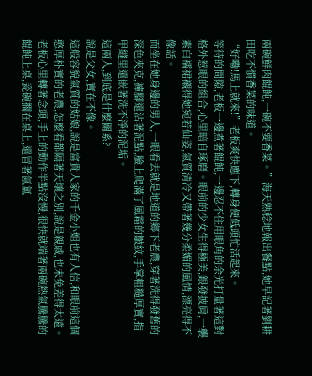兩碗鮮肉餛飩,一碗不要香菜。”海天熟稔地報出餐點,她早記著劉耕田吃不慣香菜的味道。
“好嘞!馬上就來!”老板爽快應下,轉身便低頭忙活起來。
等待的間隙,老板一邊煮著餛飩,一邊忍不住用眼角的余光打量著這對格外惹眼的組合,心里暗自琢磨。眼前的少女生得極美,銀發披肩,一襲素白襦裙襯得她宛若仙姿,氣質清冷又帶著幾分柔媚的風情,漂亮得不像話。
而坐在她身邊的男人,一眼看去就是地道的鄉下老農,穿著洗得發舊的深色夾克,褲腳還沾著泥點,臉上爬滿了風霜的皺紋,手掌粗糙厚實,指甲縫里還嵌著洗不淨的泥垢。
這兩人,到底是什麼關系?
說是父女,實在不像。
這般容貌氣質的姑娘,說是富貴人家的千金小姐也有人信,和眼前這個憨厚朴實的老農,怎麼看都隔著天壤之別,說是親戚,也未免差得太遠。
老板心里轉著念頭,手上的動作半點沒慢,很快就端著兩碗熱氣騰騰的餛飩上桌,瓷碗擱在桌上,還冒著氤氳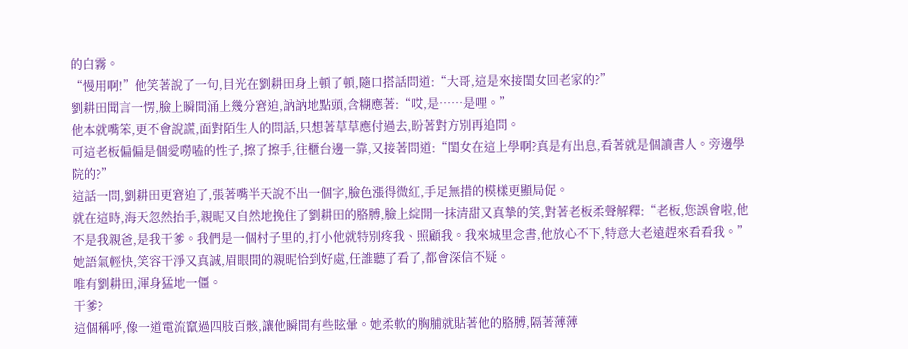的白霧。
“慢用啊!”他笑著說了一句,目光在劉耕田身上頓了頓,隨口搭話問道:“大哥,這是來接閨女回老家的?”
劉耕田聞言一愣,臉上瞬間涌上幾分窘迫,訥訥地點頭,含糊應著:“哎,是……是哩。”
他本就嘴笨,更不會說謊,面對陌生人的問話,只想著草草應付過去,盼著對方別再追問。
可這老板偏偏是個愛嘮嗑的性子,擦了擦手,往櫃台邊一靠,又接著問道:“閨女在這上學啊?真是有出息,看著就是個讀書人。旁邊學院的?”
這話一問,劉耕田更窘迫了,張著嘴半天說不出一個字,臉色漲得微紅,手足無措的模樣更顯局促。
就在這時,海天忽然抬手,親昵又自然地挽住了劉耕田的胳膊,臉上綻開一抹清甜又真摯的笑,對著老板柔聲解釋:“老板,您誤會啦,他不是我親爸,是我干爹。我們是一個村子里的,打小他就特別疼我、照顧我。我來城里念書,他放心不下,特意大老遠趕來看看我。”
她語氣輕快,笑容干淨又真誠,眉眼間的親昵恰到好處,任誰聽了看了,都會深信不疑。
唯有劉耕田,渾身猛地一僵。
干爹?
這個稱呼,像一道電流竄過四肢百骸,讓他瞬間有些眩暈。她柔軟的胸脯就貼著他的胳膊,隔著薄薄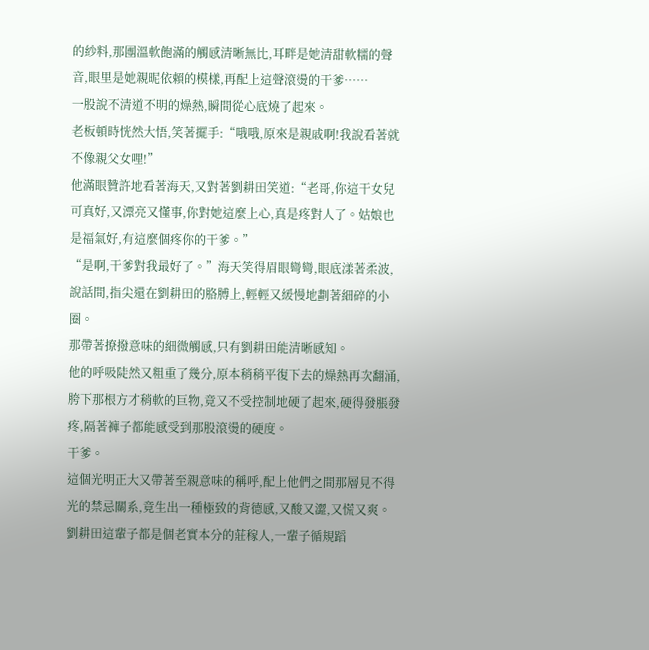的紗料,那團溫軟飽滿的觸感清晰無比,耳畔是她清甜軟糯的聲音,眼里是她親昵依賴的模樣,再配上這聲滾燙的干爹……
一股說不清道不明的燥熱,瞬間從心底燒了起來。
老板頓時恍然大悟,笑著擺手:“哦哦,原來是親戚啊!我說看著就不像親父女哩!”
他滿眼贊許地看著海天,又對著劉耕田笑道:“老哥,你這干女兒可真好,又漂亮又懂事,你對她這麼上心,真是疼對人了。姑娘也是福氣好,有這麼個疼你的干爹。”
“是啊,干爹對我最好了。”海天笑得眉眼彎彎,眼底漾著柔波,說話間,指尖還在劉耕田的胳膊上,輕輕又緩慢地劃著細碎的小圈。
那帶著撩撥意味的細微觸感,只有劉耕田能清晰感知。
他的呼吸陡然又粗重了幾分,原本稍稍平復下去的燥熱再次翻涌,胯下那根方才稍軟的巨物,竟又不受控制地硬了起來,硬得發脹發疼,隔著褲子都能感受到那股滾燙的硬度。
干爹。
這個光明正大又帶著至親意味的稱呼,配上他們之間那層見不得光的禁忌關系,竟生出一種極致的背德感,又酸又澀,又慌又爽。
劉耕田這輩子都是個老實本分的莊稼人,一輩子循規蹈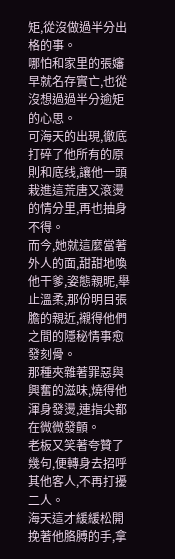矩,從沒做過半分出格的事。
哪怕和家里的張嬸早就名存實亡,也從沒想過過半分逾矩的心思。
可海天的出現,徹底打碎了他所有的原則和底线,讓他一頭栽進這荒唐又滾燙的情分里,再也抽身不得。
而今,她就這麼當著外人的面,甜甜地喚他干爹,姿態親昵,舉止溫柔,那份明目張膽的親近,襯得他們之間的隱秘情事愈發刻骨。
那種夾雜著罪惡與興奮的滋味,燒得他渾身發燙,連指尖都在微微發顫。
老板又笑著夸贊了幾句,便轉身去招呼其他客人,不再打擾二人。
海天這才緩緩松開挽著他胳膊的手,拿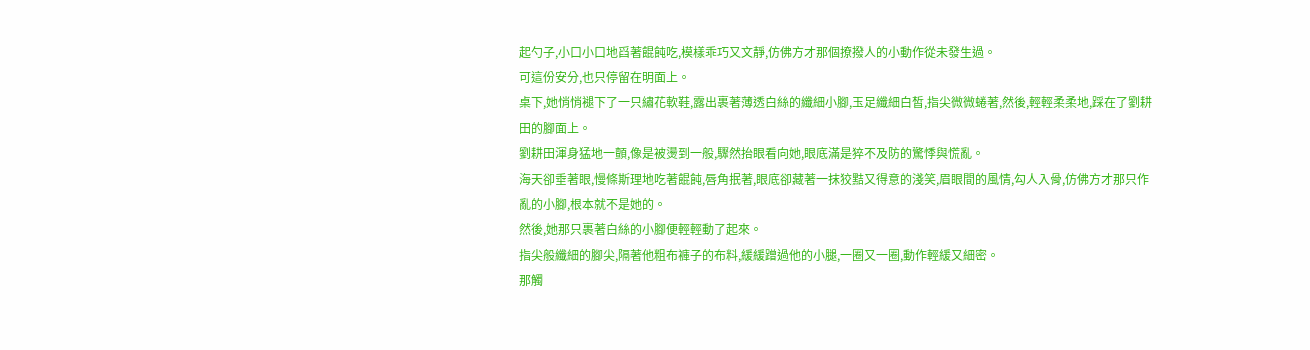起勺子,小口小口地舀著餛飩吃,模樣乖巧又文靜,仿佛方才那個撩撥人的小動作從未發生過。
可這份安分,也只停留在明面上。
桌下,她悄悄褪下了一只繡花軟鞋,露出裹著薄透白絲的纖細小腳,玉足纖細白皙,指尖微微蜷著,然後,輕輕柔柔地,踩在了劉耕田的腳面上。
劉耕田渾身猛地一顫,像是被燙到一般,驟然抬眼看向她,眼底滿是猝不及防的驚悸與慌亂。
海天卻垂著眼,慢條斯理地吃著餛飩,唇角抿著,眼底卻藏著一抹狡黠又得意的淺笑,眉眼間的風情,勾人入骨,仿佛方才那只作亂的小腳,根本就不是她的。
然後,她那只裹著白絲的小腳便輕輕動了起來。
指尖般纖細的腳尖,隔著他粗布褲子的布料,緩緩蹭過他的小腿,一圈又一圈,動作輕緩又細密。
那觸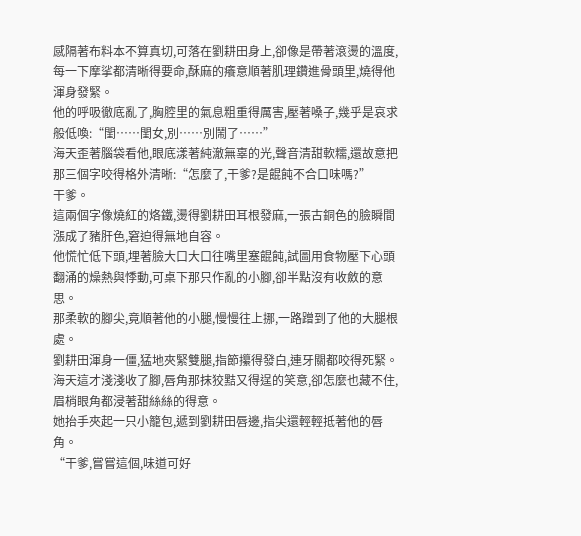感隔著布料本不算真切,可落在劉耕田身上,卻像是帶著滾燙的溫度,每一下摩挲都清晰得要命,酥麻的癢意順著肌理鑽進骨頭里,燒得他渾身發緊。
他的呼吸徹底亂了,胸腔里的氣息粗重得厲害,壓著嗓子,幾乎是哀求般低喚:“閨……閨女,別……別鬧了……”
海天歪著腦袋看他,眼底漾著純澈無辜的光,聲音清甜軟糯,還故意把那三個字咬得格外清晰:“怎麼了,干爹?是餛飩不合口味嗎?”
干爹。
這兩個字像燒紅的烙鐵,燙得劉耕田耳根發麻,一張古銅色的臉瞬間漲成了豬肝色,窘迫得無地自容。
他慌忙低下頭,埋著臉大口大口往嘴里塞餛飩,試圖用食物壓下心頭翻涌的燥熱與悸動,可桌下那只作亂的小腳,卻半點沒有收斂的意思。
那柔軟的腳尖,竟順著他的小腿,慢慢往上挪,一路蹭到了他的大腿根處。
劉耕田渾身一僵,猛地夾緊雙腿,指節攥得發白,連牙關都咬得死緊。
海天這才淺淺收了腳,唇角那抹狡黠又得逞的笑意,卻怎麼也藏不住,眉梢眼角都浸著甜絲絲的得意。
她抬手夾起一只小籠包,遞到劉耕田唇邊,指尖還輕輕抵著他的唇角。
“干爹,嘗嘗這個,味道可好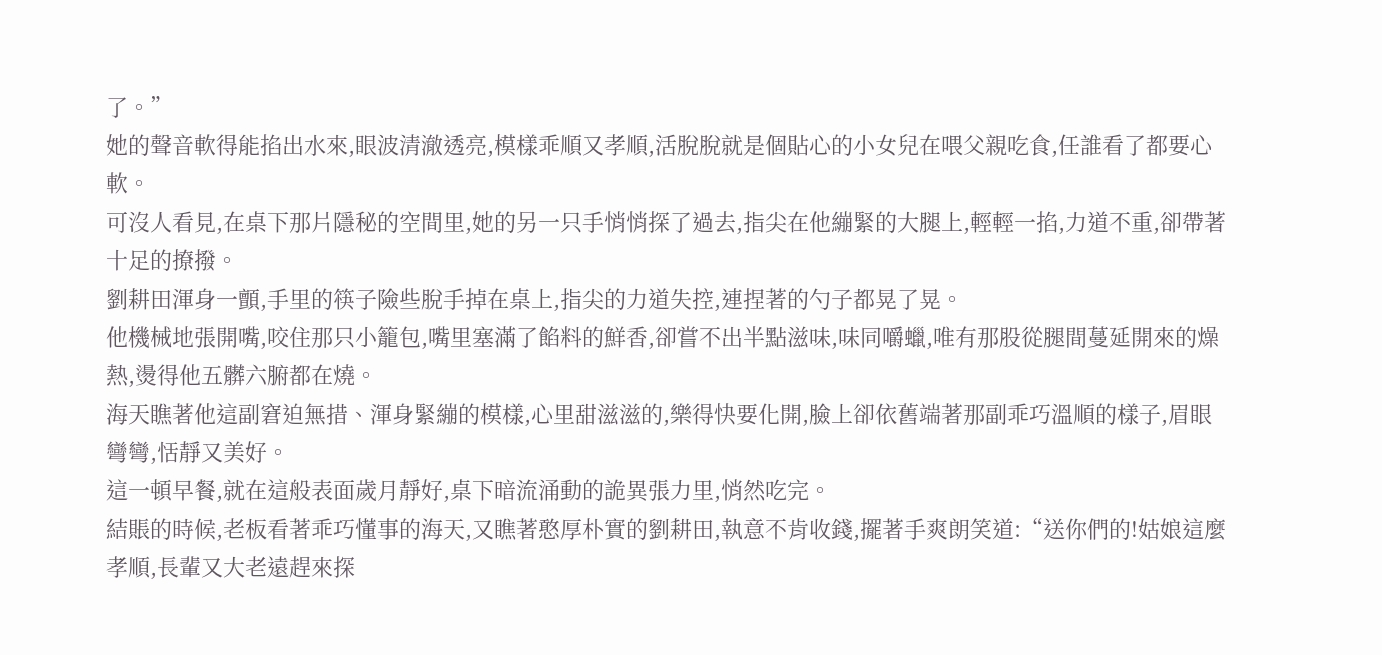了。”
她的聲音軟得能掐出水來,眼波清澈透亮,模樣乖順又孝順,活脫脫就是個貼心的小女兒在喂父親吃食,任誰看了都要心軟。
可沒人看見,在桌下那片隱秘的空間里,她的另一只手悄悄探了過去,指尖在他繃緊的大腿上,輕輕一掐,力道不重,卻帶著十足的撩撥。
劉耕田渾身一顫,手里的筷子險些脫手掉在桌上,指尖的力道失控,連捏著的勺子都晃了晃。
他機械地張開嘴,咬住那只小籠包,嘴里塞滿了餡料的鮮香,卻嘗不出半點滋味,味同嚼蠟,唯有那股從腿間蔓延開來的燥熱,燙得他五髒六腑都在燒。
海天瞧著他這副窘迫無措、渾身緊繃的模樣,心里甜滋滋的,樂得快要化開,臉上卻依舊端著那副乖巧溫順的樣子,眉眼彎彎,恬靜又美好。
這一頓早餐,就在這般表面歲月靜好,桌下暗流涌動的詭異張力里,悄然吃完。
結賬的時候,老板看著乖巧懂事的海天,又瞧著憨厚朴實的劉耕田,執意不肯收錢,擺著手爽朗笑道:“送你們的!姑娘這麼孝順,長輩又大老遠趕來探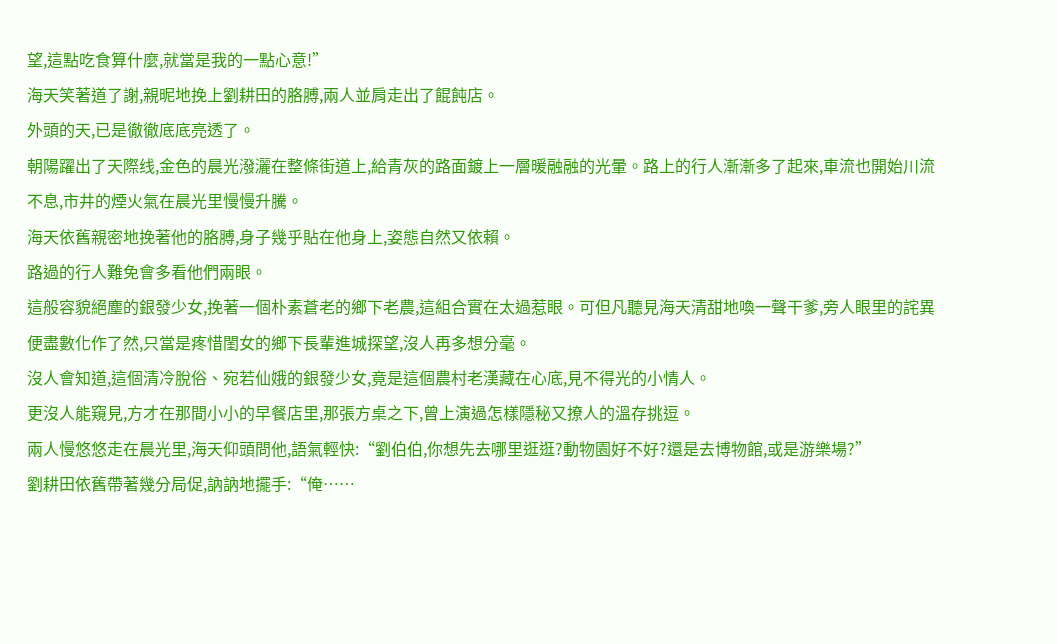望,這點吃食算什麼,就當是我的一點心意!”
海天笑著道了謝,親昵地挽上劉耕田的胳膊,兩人並肩走出了餛飩店。
外頭的天,已是徹徹底底亮透了。
朝陽躍出了天際线,金色的晨光潑灑在整條街道上,給青灰的路面鍍上一層暖融融的光暈。路上的行人漸漸多了起來,車流也開始川流不息,市井的煙火氣在晨光里慢慢升騰。
海天依舊親密地挽著他的胳膊,身子幾乎貼在他身上,姿態自然又依賴。
路過的行人難免會多看他們兩眼。
這般容貌絕塵的銀發少女,挽著一個朴素蒼老的鄉下老農,這組合實在太過惹眼。可但凡聽見海天清甜地喚一聲干爹,旁人眼里的詫異便盡數化作了然,只當是疼惜閨女的鄉下長輩進城探望,沒人再多想分毫。
沒人會知道,這個清冷脫俗、宛若仙娥的銀發少女,竟是這個農村老漢藏在心底,見不得光的小情人。
更沒人能窺見,方才在那間小小的早餐店里,那張方桌之下,曾上演過怎樣隱秘又撩人的溫存挑逗。
兩人慢悠悠走在晨光里,海天仰頭問他,語氣輕快:“劉伯伯,你想先去哪里逛逛?動物園好不好?還是去博物館,或是游樂場?”
劉耕田依舊帶著幾分局促,訥訥地擺手:“俺……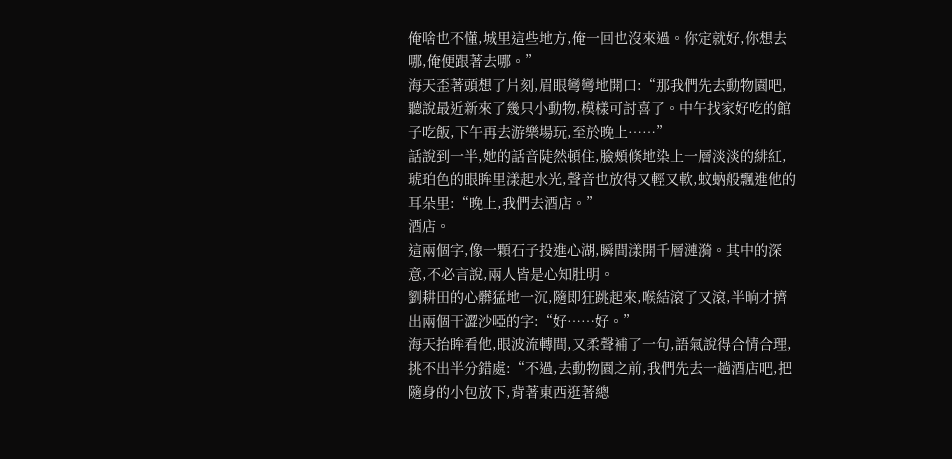俺啥也不懂,城里這些地方,俺一回也沒來過。你定就好,你想去哪,俺便跟著去哪。”
海天歪著頭想了片刻,眉眼彎彎地開口:“那我們先去動物園吧,聽說最近新來了幾只小動物,模樣可討喜了。中午找家好吃的館子吃飯,下午再去游樂場玩,至於晚上……”
話說到一半,她的話音陡然頓住,臉頰倏地染上一層淡淡的緋紅,琥珀色的眼眸里漾起水光,聲音也放得又輕又軟,蚊蚋般飄進他的耳朵里:“晚上,我們去酒店。”
酒店。
這兩個字,像一顆石子投進心湖,瞬間漾開千層漣漪。其中的深意,不必言說,兩人皆是心知肚明。
劉耕田的心髒猛地一沉,隨即狂跳起來,喉結滾了又滾,半晌才擠出兩個干澀沙啞的字:“好……好。”
海天抬眸看他,眼波流轉間,又柔聲補了一句,語氣說得合情合理,挑不出半分錯處:“不過,去動物園之前,我們先去一趟酒店吧,把隨身的小包放下,背著東西逛著總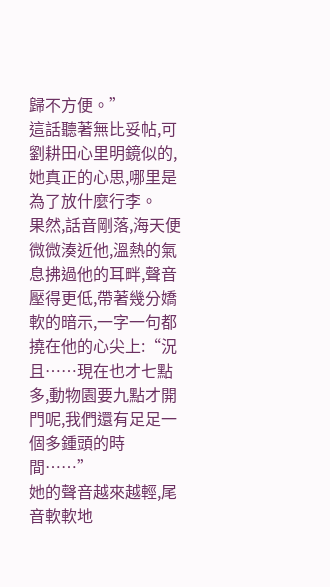歸不方便。”
這話聽著無比妥帖,可劉耕田心里明鏡似的,她真正的心思,哪里是為了放什麼行李。
果然,話音剛落,海天便微微湊近他,溫熱的氣息拂過他的耳畔,聲音壓得更低,帶著幾分嬌軟的暗示,一字一句都撓在他的心尖上:“況且……現在也才七點多,動物園要九點才開門呢,我們還有足足一個多鍾頭的時間……”
她的聲音越來越輕,尾音軟軟地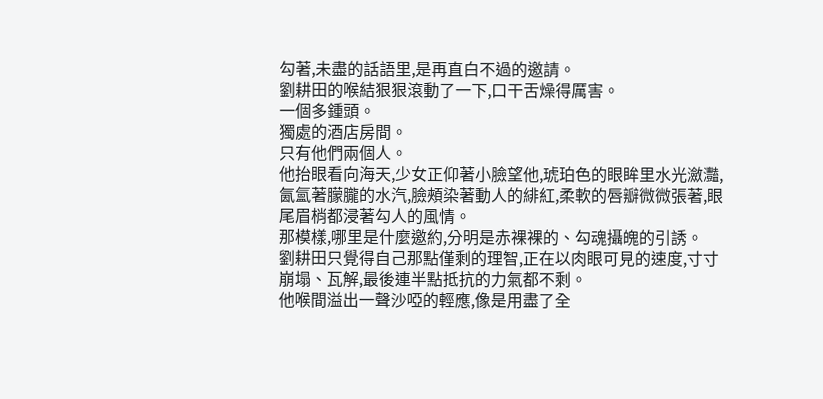勾著,未盡的話語里,是再直白不過的邀請。
劉耕田的喉結狠狠滾動了一下,口干舌燥得厲害。
一個多鍾頭。
獨處的酒店房間。
只有他們兩個人。
他抬眼看向海天,少女正仰著小臉望他,琥珀色的眼眸里水光瀲灩,氤氳著朦朧的水汽,臉頰染著動人的緋紅,柔軟的唇瓣微微張著,眼尾眉梢都浸著勾人的風情。
那模樣,哪里是什麼邀約,分明是赤裸裸的、勾魂攝魄的引誘。
劉耕田只覺得自己那點僅剩的理智,正在以肉眼可見的速度,寸寸崩塌、瓦解,最後連半點抵抗的力氣都不剩。
他喉間溢出一聲沙啞的輕應,像是用盡了全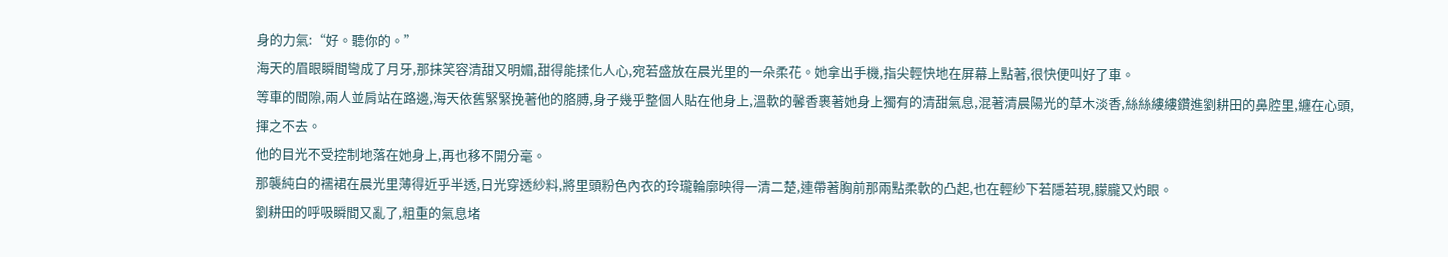身的力氣:“好。聽你的。”
海天的眉眼瞬間彎成了月牙,那抹笑容清甜又明媚,甜得能揉化人心,宛若盛放在晨光里的一朵柔花。她拿出手機,指尖輕快地在屏幕上點著,很快便叫好了車。
等車的間隙,兩人並肩站在路邊,海天依舊緊緊挽著他的胳膊,身子幾乎整個人貼在他身上,溫軟的馨香裹著她身上獨有的清甜氣息,混著清晨陽光的草木淡香,絲絲縷縷鑽進劉耕田的鼻腔里,纏在心頭,揮之不去。
他的目光不受控制地落在她身上,再也移不開分毫。
那襲純白的襦裙在晨光里薄得近乎半透,日光穿透紗料,將里頭粉色內衣的玲瓏輪廓映得一清二楚,連帶著胸前那兩點柔軟的凸起,也在輕紗下若隱若現,朦朧又灼眼。
劉耕田的呼吸瞬間又亂了,粗重的氣息堵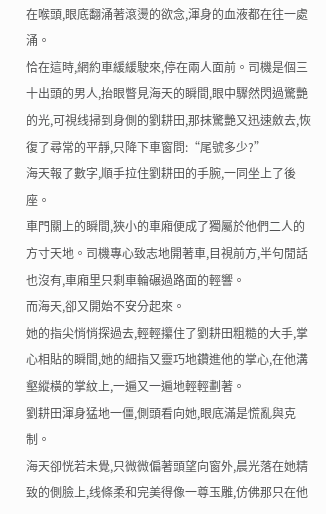在喉頭,眼底翻涌著滾燙的欲念,渾身的血液都在往一處涌。
恰在這時,網約車緩緩駛來,停在兩人面前。司機是個三十出頭的男人,抬眼瞥見海天的瞬間,眼中驟然閃過驚艷的光,可視线掃到身側的劉耕田,那抹驚艷又迅速斂去,恢復了尋常的平靜,只降下車窗問:“尾號多少?”
海天報了數字,順手拉住劉耕田的手腕,一同坐上了後座。
車門關上的瞬間,狹小的車廂便成了獨屬於他們二人的方寸天地。司機專心致志地開著車,目視前方,半句閒話也沒有,車廂里只剩車輪碾過路面的輕響。
而海天,卻又開始不安分起來。
她的指尖悄悄探過去,輕輕攥住了劉耕田粗糙的大手,掌心相貼的瞬間,她的細指又靈巧地鑽進他的掌心,在他溝壑縱橫的掌紋上,一遍又一遍地輕輕劃著。
劉耕田渾身猛地一僵,側頭看向她,眼底滿是慌亂與克制。
海天卻恍若未覺,只微微偏著頭望向窗外,晨光落在她精致的側臉上,线條柔和完美得像一尊玉雕,仿佛那只在他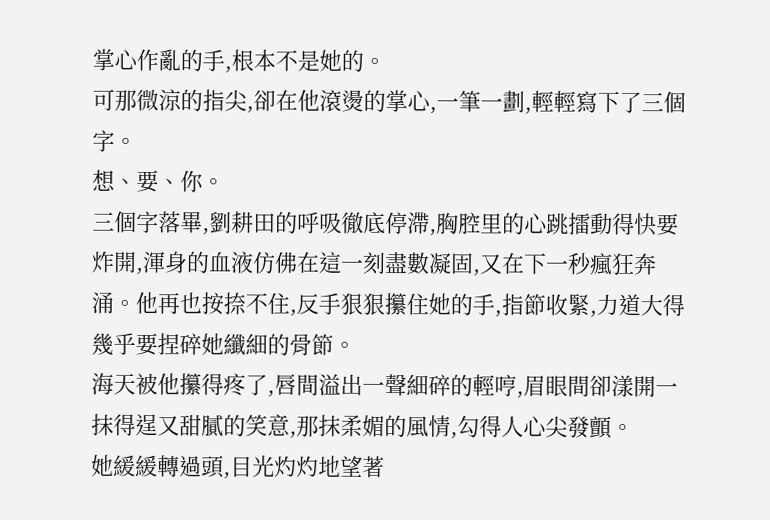掌心作亂的手,根本不是她的。
可那微涼的指尖,卻在他滾燙的掌心,一筆一劃,輕輕寫下了三個字。
想、要、你。
三個字落畢,劉耕田的呼吸徹底停滯,胸腔里的心跳擂動得快要炸開,渾身的血液仿佛在這一刻盡數凝固,又在下一秒瘋狂奔涌。他再也按捺不住,反手狠狠攥住她的手,指節收緊,力道大得幾乎要捏碎她纖細的骨節。
海天被他攥得疼了,唇間溢出一聲細碎的輕哼,眉眼間卻漾開一抹得逞又甜膩的笑意,那抹柔媚的風情,勾得人心尖發顫。
她緩緩轉過頭,目光灼灼地望著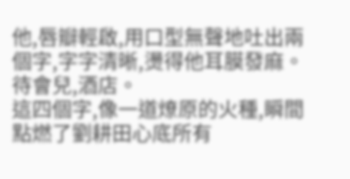他,唇瓣輕啟,用口型無聲地吐出兩個字,字字清晰,燙得他耳膜發麻。
待會兒,酒店。
這四個字,像一道燎原的火種,瞬間點燃了劉耕田心底所有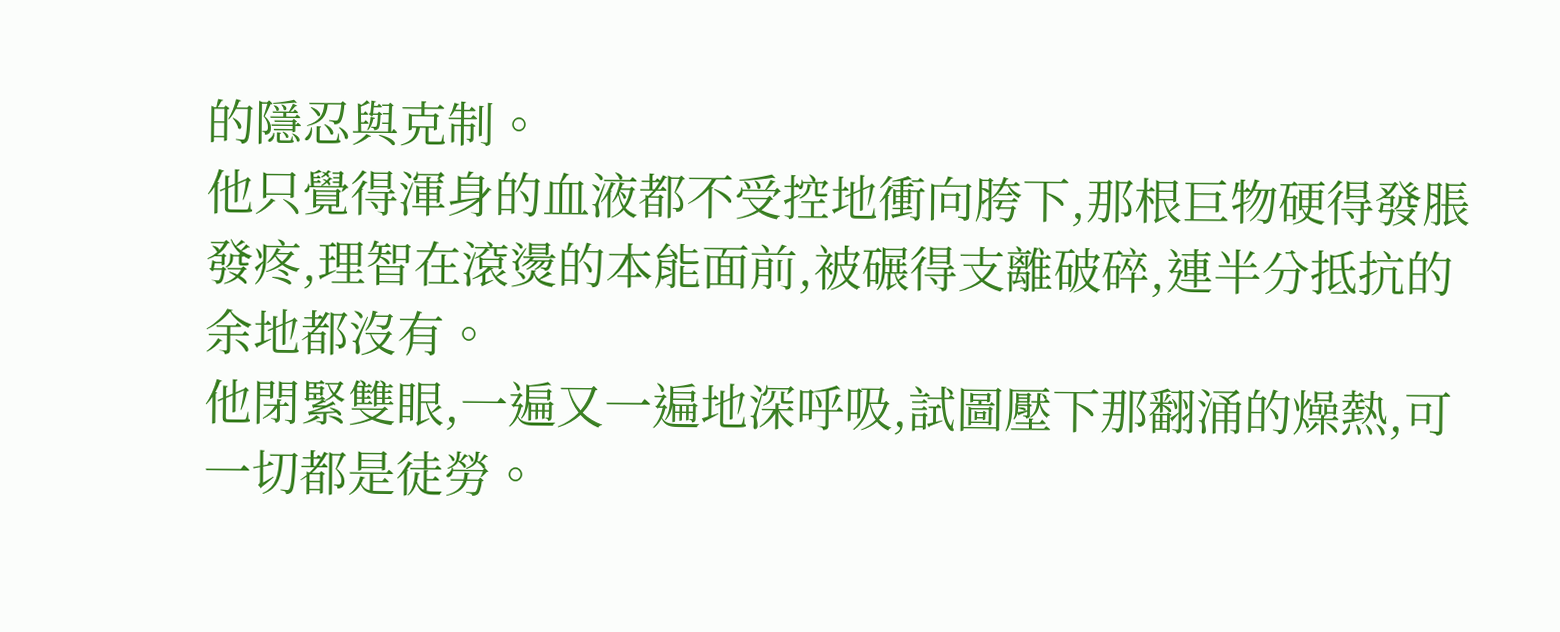的隱忍與克制。
他只覺得渾身的血液都不受控地衝向胯下,那根巨物硬得發脹發疼,理智在滾燙的本能面前,被碾得支離破碎,連半分抵抗的余地都沒有。
他閉緊雙眼,一遍又一遍地深呼吸,試圖壓下那翻涌的燥熱,可一切都是徒勞。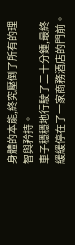身體的本能,終究壓倒了所有的理智與矜持。
車子穩穩地行駛了二十分鍾,最終緩緩停在了一家商務酒店的門前。